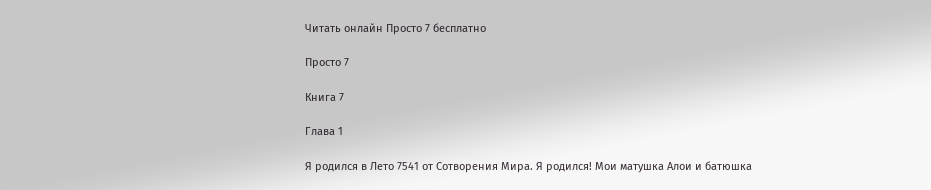Читать онлайн Просто 7 бесплатно

Просто 7

Книга 7

Глава 1

Я родился в Лето 7541 от Сотворения Мира. Я родился! Мои матушка Алои и батюшка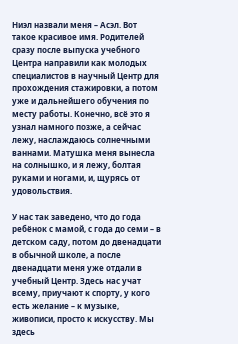Ниэл назвали меня – Асэл. Вот такое красивое имя. Родителей сразу после выпуска учебного Центра направили как молодых специалистов в научный Центр для прохождения стажировки, а потом уже и дальнейшего обучения по месту работы. Конечно, всё это я узнал намного позже, а сейчас лежу, наслаждаюсь солнечными ваннами. Матушка меня вынесла на солнышко, и я лежу, болтая руками и ногами, и, щурясь от удовольствия.

У нас так заведено, что до года ребёнок с мамой, с года до семи – в детском саду, потом до двенадцати в обычной школе, а после двенадцати меня уже отдали в учебный Центр. Здесь нас учат всему, приучают к спорту, у кого есть желание – к музыке, живописи, просто к искусству. Мы здесь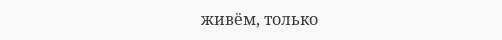живём, только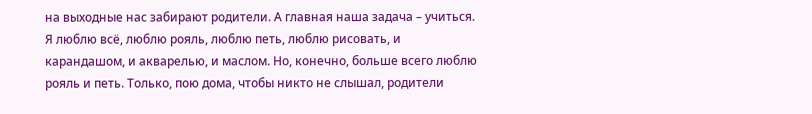на выходные нас забирают родители. А главная наша задача – учиться. Я люблю всё, люблю рояль, люблю петь, люблю рисовать, и карандашом, и акварелью, и маслом. Но, конечно, больше всего люблю рояль и петь. Только, пою дома, чтобы никто не слышал, родители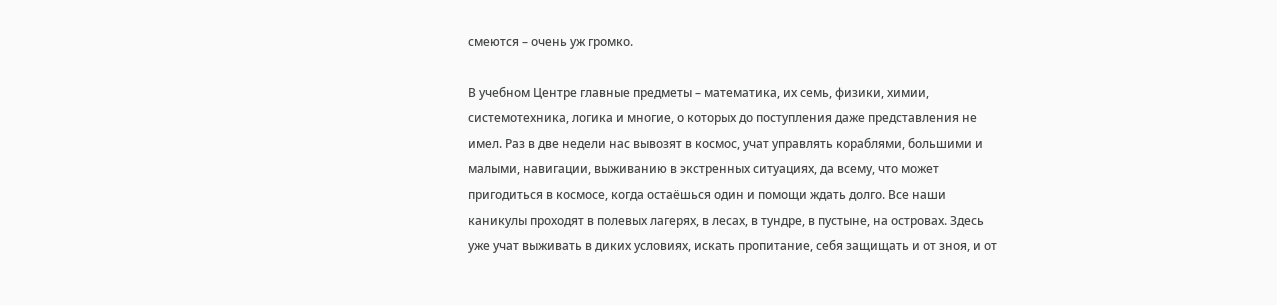смеются – очень уж громко.

В учебном Центре главные предметы – математика, их семь, физики, химии, системотехника, логика и многие, о которых до поступления даже представления не имел. Раз в две недели нас вывозят в космос, учат управлять кораблями, большими и малыми, навигации, выживанию в экстренных ситуациях, да всему, что может пригодиться в космосе, когда остаёшься один и помощи ждать долго. Все наши каникулы проходят в полевых лагерях, в лесах, в тундре, в пустыне, на островах. Здесь уже учат выживать в диких условиях, искать пропитание, себя защищать и от зноя, и от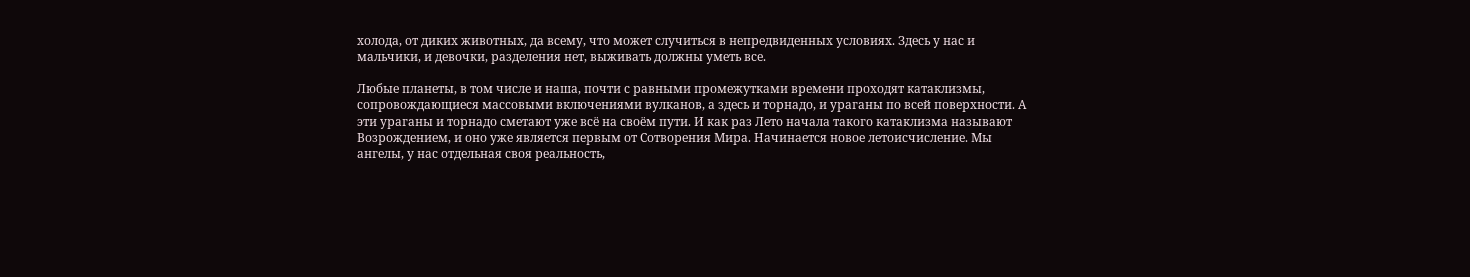холода, от диких животных, да всему, что может случиться в непредвиденных условиях. Здесь у нас и мальчики, и девочки, разделения нет, выживать должны уметь все.

Любые планеты, в том числе и наша, почти с равными промежутками времени проходят катаклизмы, сопровождающиеся массовыми включениями вулканов, а здесь и торнадо, и ураганы по всей поверхности. А эти ураганы и торнадо сметают уже всё на своём пути. И как раз Лето начала такого катаклизма называют Возрождением, и оно уже является первым от Сотворения Мира. Начинается новое летоисчисление. Мы ангелы, у нас отдельная своя реальность,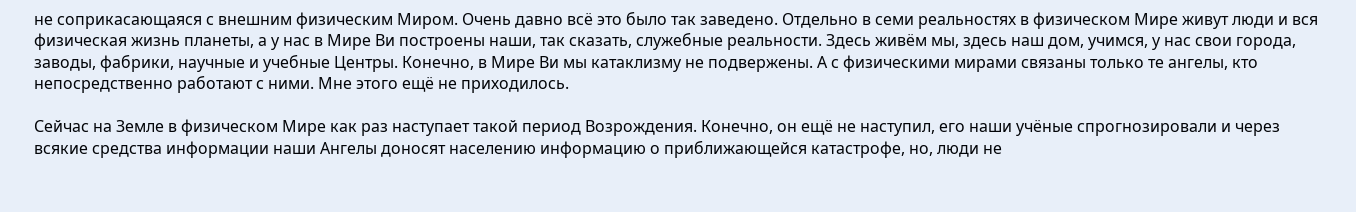не соприкасающаяся с внешним физическим Миром. Очень давно всё это было так заведено. Отдельно в семи реальностях в физическом Мире живут люди и вся физическая жизнь планеты, а у нас в Мире Ви построены наши, так сказать, служебные реальности. Здесь живём мы, здесь наш дом, учимся, у нас свои города, заводы, фабрики, научные и учебные Центры. Конечно, в Мире Ви мы катаклизму не подвержены. А с физическими мирами связаны только те ангелы, кто непосредственно работают с ними. Мне этого ещё не приходилось.

Сейчас на Земле в физическом Мире как раз наступает такой период Возрождения. Конечно, он ещё не наступил, его наши учёные спрогнозировали и через всякие средства информации наши Ангелы доносят населению информацию о приближающейся катастрофе, но, люди не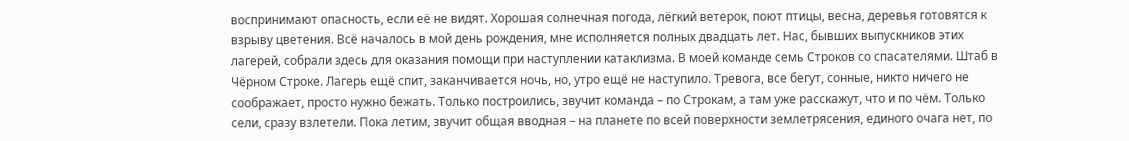воспринимают опасность, если её не видят. Хорошая солнечная погода, лёгкий ветерок, поют птицы, весна, деревья готовятся к взрыву цветения. Всё началось в мой день рождения, мне исполняется полных двадцать лет. Нас, бывших выпускников этих лагерей, собрали здесь для оказания помощи при наступлении катаклизма. В моей команде семь Строков со спасателями. Штаб в Чёрном Строке. Лагерь ещё спит, заканчивается ночь, но, утро ещё не наступило. Тревога, все бегут, сонные, никто ничего не соображает, просто нужно бежать. Только построились, звучит команда – по Строкам, а там уже расскажут, что и по чём. Только сели, сразу взлетели. Пока летим, звучит общая вводная – на планете по всей поверхности землетрясения, единого очага нет, по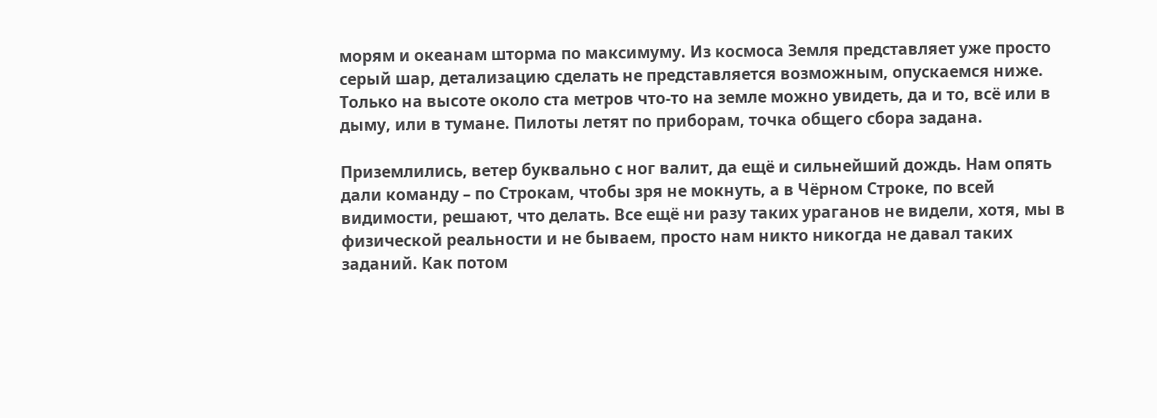морям и океанам шторма по максимуму. Из космоса Земля представляет уже просто серый шар, детализацию сделать не представляется возможным, опускаемся ниже. Только на высоте около ста метров что-то на земле можно увидеть, да и то, всё или в дыму, или в тумане. Пилоты летят по приборам, точка общего сбора задана.

Приземлились, ветер буквально с ног валит, да ещё и сильнейший дождь. Нам опять дали команду – по Строкам, чтобы зря не мокнуть, а в Чёрном Строке, по всей видимости, решают, что делать. Все ещё ни разу таких ураганов не видели, хотя, мы в физической реальности и не бываем, просто нам никто никогда не давал таких заданий. Как потом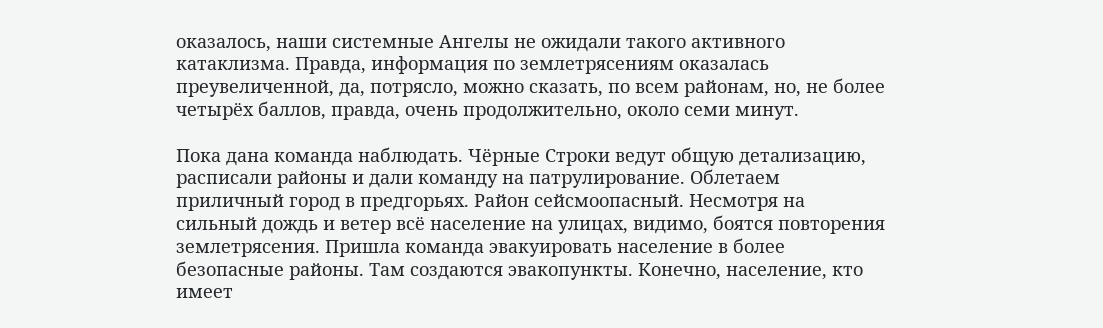оказалось, наши системные Ангелы не ожидали такого активного катаклизма. Правда, информация по землетрясениям оказалась преувеличенной, да, потрясло, можно сказать, по всем районам, но, не более четырёх баллов, правда, очень продолжительно, около семи минут.

Пока дана команда наблюдать. Чёрные Строки ведут общую детализацию, расписали районы и дали команду на патрулирование. Облетаем приличный город в предгорьях. Район сейсмоопасный. Несмотря на сильный дождь и ветер всё население на улицах, видимо, боятся повторения землетрясения. Пришла команда эвакуировать население в более безопасные районы. Там создаются эвакопункты. Конечно, население, кто имеет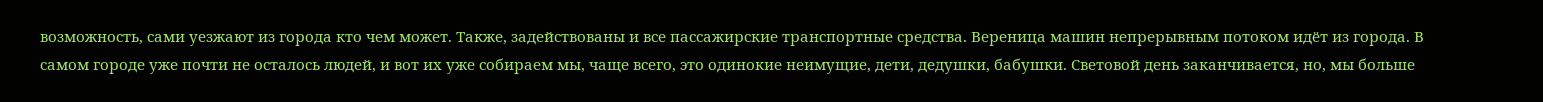возможность, сами уезжают из города кто чем может. Также, задействованы и все пассажирские транспортные средства. Вереница машин непрерывным потоком идёт из города. В самом городе уже почти не осталось людей, и вот их уже собираем мы, чаще всего, это одинокие неимущие, дети, дедушки, бабушки. Световой день заканчивается, но, мы больше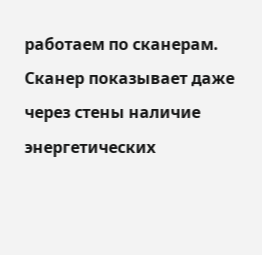работаем по сканерам. Сканер показывает даже через стены наличие энергетических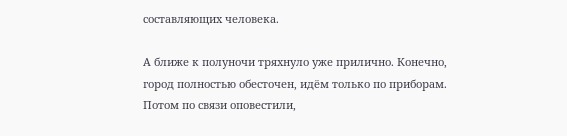составляющих человека.

А ближе к полуночи тряхнуло уже прилично. Конечно, город полностью обесточен, идём только по приборам. Потом по связи оповестили,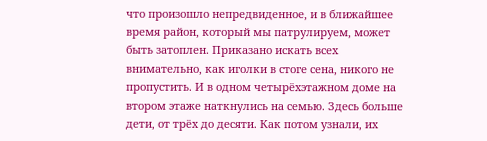что произошло непредвиденное, и в ближайшее время район, который мы патрулируем, может быть затоплен. Приказано искать всех внимательно, как иголки в стоге сена, никого не пропустить. И в одном четырёхэтажном доме на втором этаже наткнулись на семью. Здесь больше дети, от трёх до десяти. Как потом узнали, их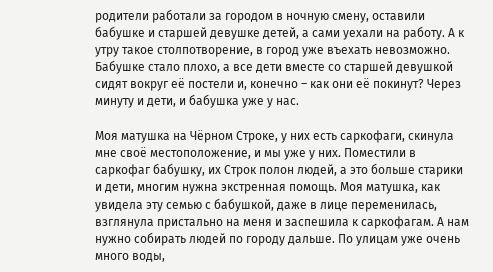родители работали за городом в ночную смену, оставили бабушке и старшей девушке детей, а сами уехали на работу. А к утру такое столпотворение, в город уже въехать невозможно. Бабушке стало плохо, а все дети вместе со старшей девушкой сидят вокруг её постели и, конечно – как они её покинут? Через минуту и дети, и бабушка уже у нас.

Моя матушка на Чёрном Строке, у них есть саркофаги, скинула мне своё местоположение, и мы уже у них. Поместили в саркофаг бабушку, их Строк полон людей, а это больше старики и дети, многим нужна экстренная помощь. Моя матушка, как увидела эту семью с бабушкой, даже в лице переменилась, взглянула пристально на меня и заспешила к саркофагам. А нам нужно собирать людей по городу дальше. По улицам уже очень много воды,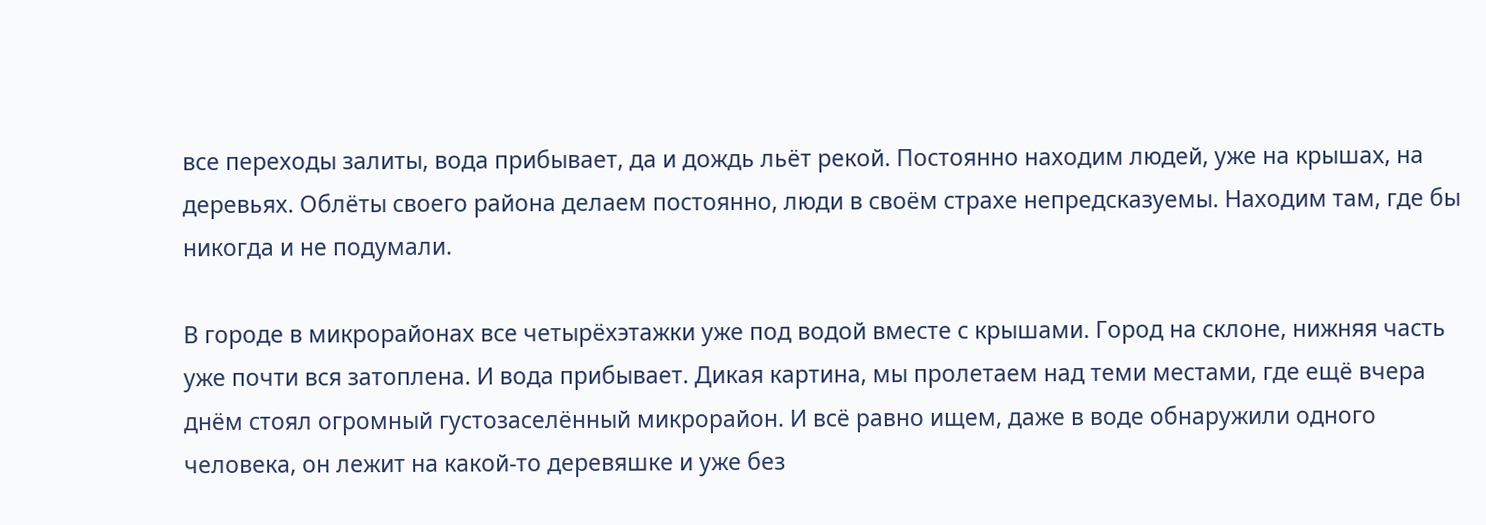все переходы залиты, вода прибывает, да и дождь льёт рекой. Постоянно находим людей, уже на крышах, на деревьях. Облёты своего района делаем постоянно, люди в своём страхе непредсказуемы. Находим там, где бы никогда и не подумали.

В городе в микрорайонах все четырёхэтажки уже под водой вместе с крышами. Город на склоне, нижняя часть уже почти вся затоплена. И вода прибывает. Дикая картина, мы пролетаем над теми местами, где ещё вчера днём стоял огромный густозаселённый микрорайон. И всё равно ищем, даже в воде обнаружили одного человека, он лежит на какой-то деревяшке и уже без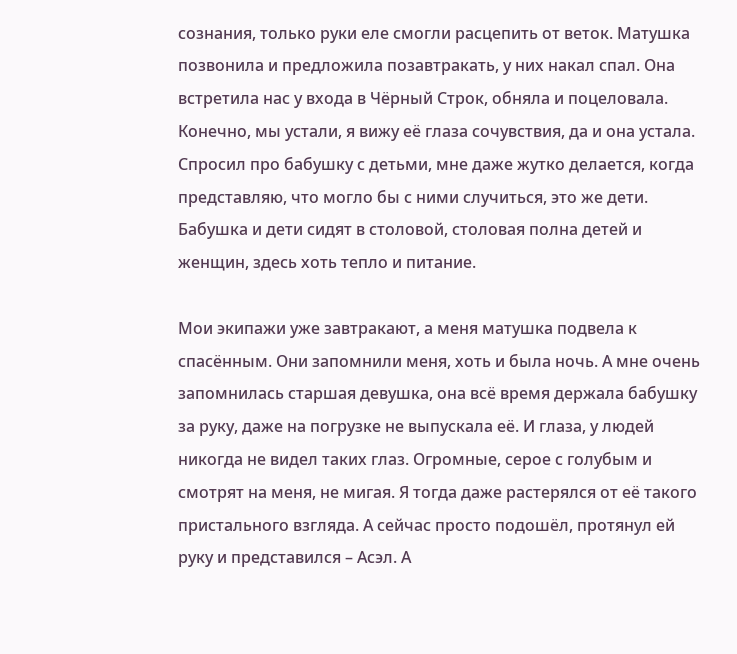сознания, только руки еле смогли расцепить от веток. Матушка позвонила и предложила позавтракать, у них накал спал. Она встретила нас у входа в Чёрный Строк, обняла и поцеловала. Конечно, мы устали, я вижу её глаза сочувствия, да и она устала. Спросил про бабушку с детьми, мне даже жутко делается, когда представляю, что могло бы с ними случиться, это же дети. Бабушка и дети сидят в столовой, столовая полна детей и женщин, здесь хоть тепло и питание.

Мои экипажи уже завтракают, а меня матушка подвела к спасённым. Они запомнили меня, хоть и была ночь. А мне очень запомнилась старшая девушка, она всё время держала бабушку за руку, даже на погрузке не выпускала её. И глаза, у людей никогда не видел таких глаз. Огромные, серое с голубым и смотрят на меня, не мигая. Я тогда даже растерялся от её такого пристального взгляда. А сейчас просто подошёл, протянул ей руку и представился – Асэл. А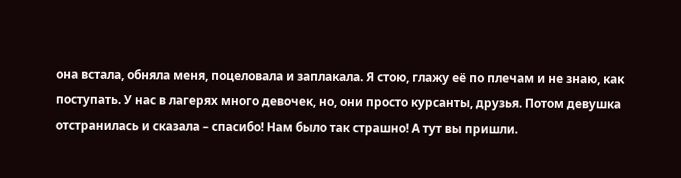она встала, обняла меня, поцеловала и заплакала. Я стою, глажу её по плечам и не знаю, как поступать. У нас в лагерях много девочек, но, они просто курсанты, друзья. Потом девушка отстранилась и сказала – спасибо! Нам было так страшно! А тут вы пришли.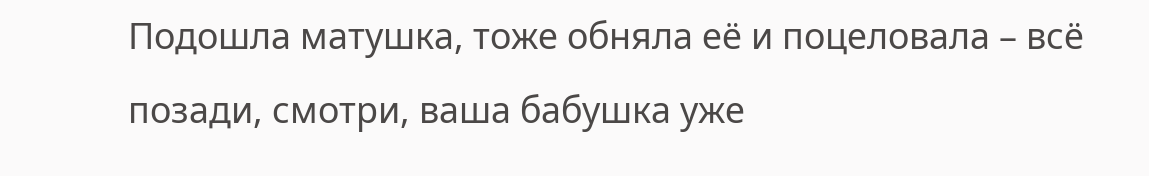Подошла матушка, тоже обняла её и поцеловала – всё позади, смотри, ваша бабушка уже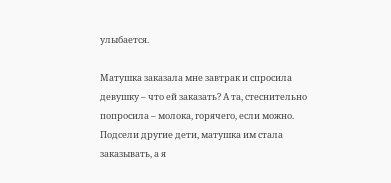улыбается.

Матушка заказала мне завтрак и спросила девушку – что ей заказать? А та, стеснительно попросила – молока, горячего, если можно. Подсели другие дети, матушка им стала заказывать, а я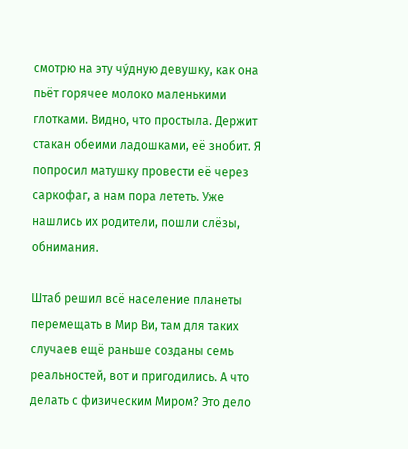смотрю на эту чу́дную девушку, как она пьёт горячее молоко маленькими глотками. Видно, что простыла. Держит стакан обеими ладошками, её знобит. Я попросил матушку провести её через саркофаг, а нам пора лететь. Уже нашлись их родители, пошли слёзы, обнимания.

Штаб решил всё население планеты перемещать в Мир Ви, там для таких случаев ещё раньше созданы семь реальностей, вот и пригодились. А что делать с физическим Миром? Это дело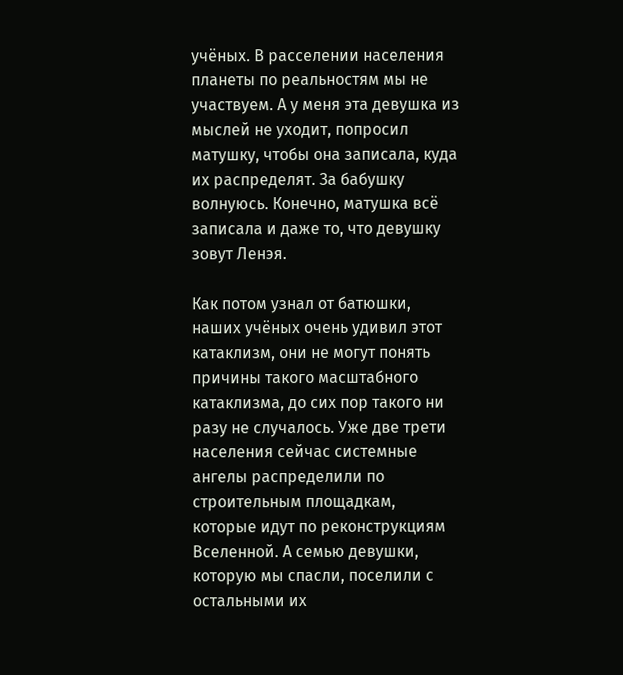учёных. В расселении населения планеты по реальностям мы не участвуем. А у меня эта девушка из мыслей не уходит, попросил матушку, чтобы она записала, куда их распределят. За бабушку волнуюсь. Конечно, матушка всё записала и даже то, что девушку зовут Ленэя.

Как потом узнал от батюшки, наших учёных очень удивил этот катаклизм, они не могут понять причины такого масштабного катаклизма, до сих пор такого ни разу не случалось. Уже две трети населения сейчас системные ангелы распределили по строительным площадкам, которые идут по реконструкциям Вселенной. А семью девушки, которую мы спасли, поселили с остальными их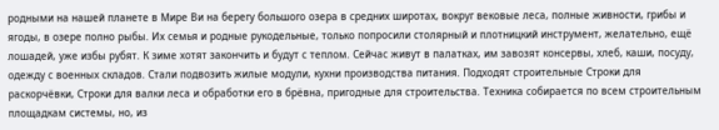родными на нашей планете в Мире Ви на берегу большого озера в средних широтах, вокруг вековые леса, полные живности, грибы и ягоды, в озере полно рыбы. Их семья и родные рукодельные, только попросили столярный и плотницкий инструмент, желательно, ещё лошадей, уже избы рубят. К зиме хотят закончить и будут с теплом. Сейчас живут в палатках, им завозят консервы, хлеб, каши, посуду, одежду с военных складов. Стали подвозить жилые модули, кухни производства питания. Подходят строительные Строки для раскорчёвки, Строки для валки леса и обработки его в брёвна, пригодные для строительства. Техника собирается по всем строительным площадкам системы, но, из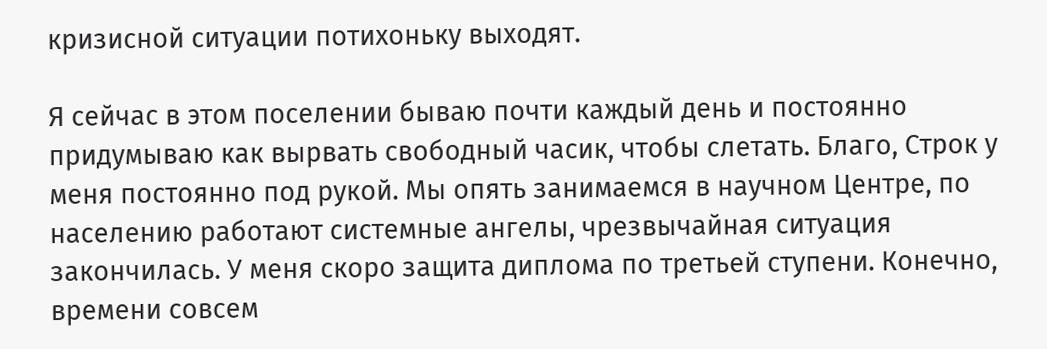кризисной ситуации потихоньку выходят.

Я сейчас в этом поселении бываю почти каждый день и постоянно придумываю как вырвать свободный часик, чтобы слетать. Благо, Строк у меня постоянно под рукой. Мы опять занимаемся в научном Центре, по населению работают системные ангелы, чрезвычайная ситуация закончилась. У меня скоро защита диплома по третьей ступени. Конечно, времени совсем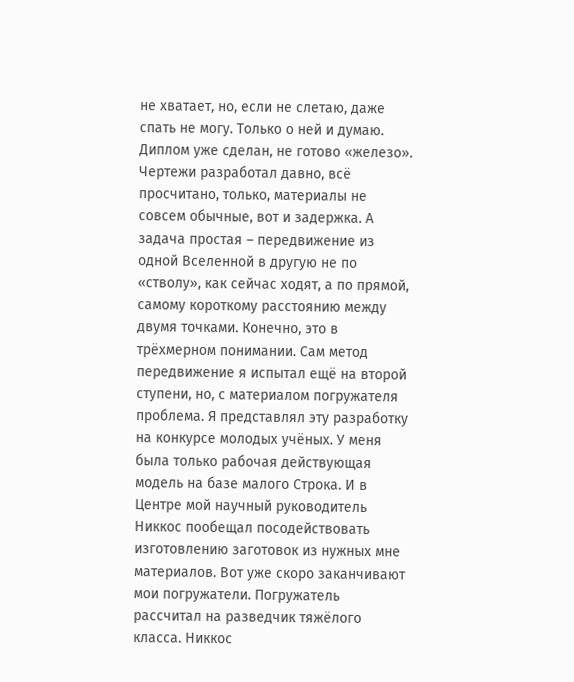не хватает, но, если не слетаю, даже спать не могу. Только о ней и думаю. Диплом уже сделан, не готово «железо». Чертежи разработал давно, всё просчитано, только, материалы не совсем обычные, вот и задержка. А задача простая – передвижение из одной Вселенной в другую не по «стволу», как сейчас ходят, а по прямой, самому короткому расстоянию между двумя точками. Конечно, это в трёхмерном понимании. Сам метод передвижение я испытал ещё на второй ступени, но, с материалом погружателя проблема. Я представлял эту разработку на конкурсе молодых учёных. У меня была только рабочая действующая модель на базе малого Строка. И в Центре мой научный руководитель Никкос пообещал посодействовать изготовлению заготовок из нужных мне материалов. Вот уже скоро заканчивают мои погружатели. Погружатель рассчитал на разведчик тяжёлого класса. Никкос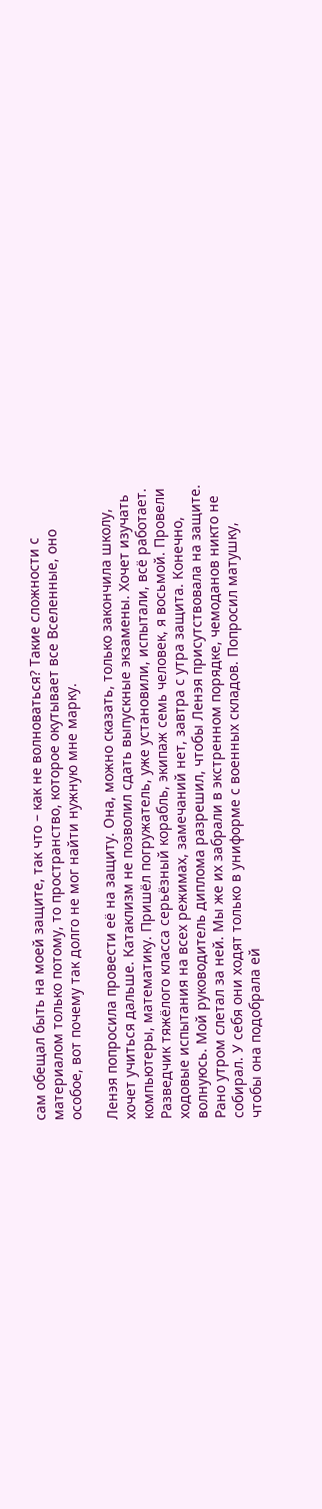сам обещал быть на моей защите, так что – как не волноваться? Такие сложности с материалом только потому, то пространство, которое окутывает все Вселенные, оно особое, вот почему так долго не мог найти нужную мне марку.

Ленэя попросила провести её на защиту. Она, можно сказать, только закончила школу, хочет учиться дальше. Катаклизм не позволил сдать выпускные экзамены. Хочет изучать компьютеры, математику. Пришёл погружатель, уже установили, испытали, всё работает. Разведчик тяжёлого класса серьёзный корабль, экипаж семь человек, я восьмой. Провели ходовые испытания на всех режимах, замечаний нет, завтра с утра защита. Конечно, волнуюсь. Мой руководитель диплома разрешил, чтобы Ленэя присутствовала на защите. Рано утром слетал за ней. Мы же их забрали в экстренном порядке, чемоданов никто не собирал. У себя они ходят только в униформе с военных складов. Попросил матушку, чтобы она подобрала ей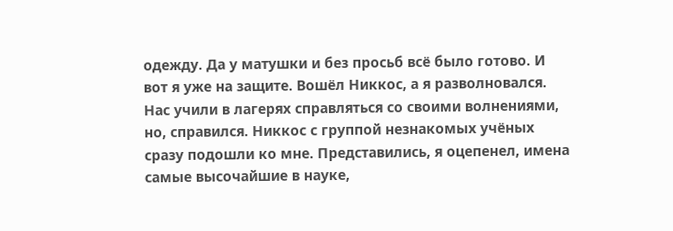одежду. Да у матушки и без просьб всё было готово. И вот я уже на защите. Вошёл Никкос, а я разволновался. Нас учили в лагерях справляться со своими волнениями, но, справился. Никкос с группой незнакомых учёных сразу подошли ко мне. Представились, я оцепенел, имена самые высочайшие в науке,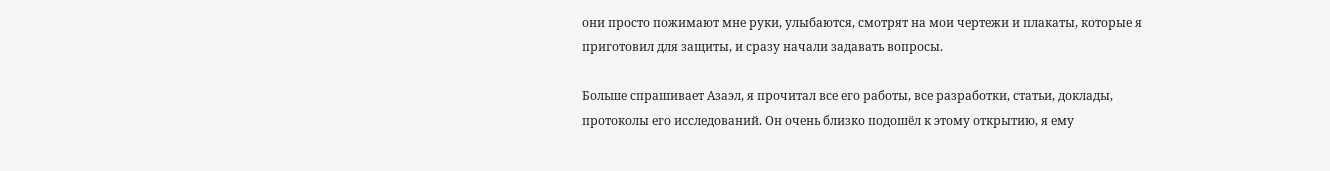они просто пожимают мне руки, улыбаются, смотрят на мои чертежи и плакаты, которые я приготовил для защиты, и сразу начали задавать вопросы.

Больше спрашивает Азаэл, я прочитал все его работы, все разработки, статьи, доклады, протоколы его исследований. Он очень близко подошёл к этому открытию, я ему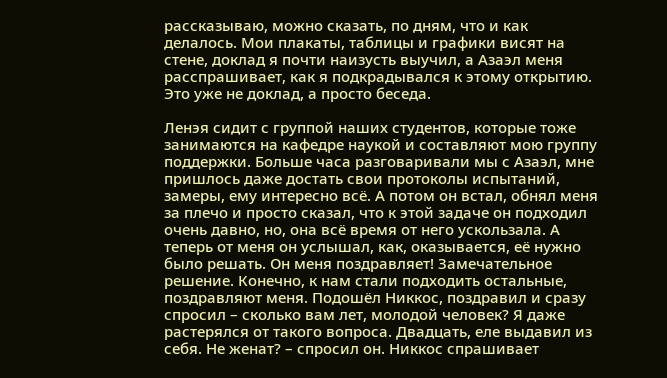рассказываю, можно сказать, по дням, что и как делалось. Мои плакаты, таблицы и графики висят на стене, доклад я почти наизусть выучил, а Азаэл меня расспрашивает, как я подкрадывался к этому открытию. Это уже не доклад, а просто беседа.

Ленэя сидит с группой наших студентов, которые тоже занимаются на кафедре наукой и составляют мою группу поддержки. Больше часа разговаривали мы с Азаэл, мне пришлось даже достать свои протоколы испытаний, замеры, ему интересно всё. А потом он встал, обнял меня за плечо и просто сказал, что к этой задаче он подходил очень давно, но, она всё время от него ускользала. А теперь от меня он услышал, как, оказывается, её нужно было решать. Он меня поздравляет! Замечательное решение. Конечно, к нам стали подходить остальные, поздравляют меня. Подошёл Никкос, поздравил и сразу спросил – сколько вам лет, молодой человек? Я даже растерялся от такого вопроса. Двадцать, еле выдавил из себя. Не женат? – спросил он. Никкос спрашивает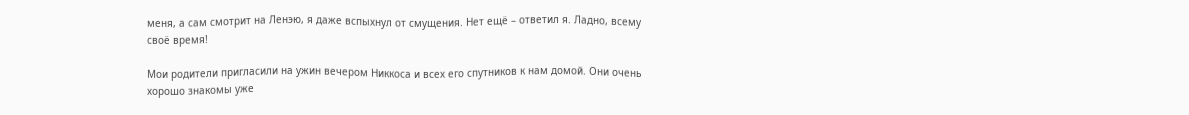меня, а сам смотрит на Ленэю, я даже вспыхнул от смущения. Нет ещё – ответил я. Ладно, всему своё время!

Мои родители пригласили на ужин вечером Никкоса и всех его спутников к нам домой. Они очень хорошо знакомы уже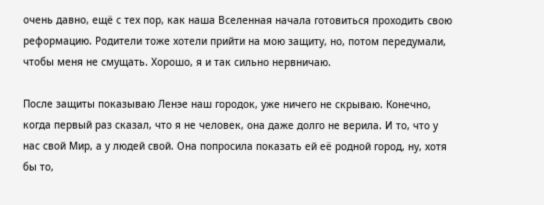очень давно, ещё с тех пор, как наша Вселенная начала готовиться проходить свою реформацию. Родители тоже хотели прийти на мою защиту, но, потом передумали, чтобы меня не смущать. Хорошо, я и так сильно нервничаю.

После защиты показываю Ленэе наш городок, уже ничего не скрываю. Конечно, когда первый раз сказал, что я не человек, она даже долго не верила. И то, что у нас свой Мир, а у людей свой. Она попросила показать ей её родной город, ну, хотя бы то,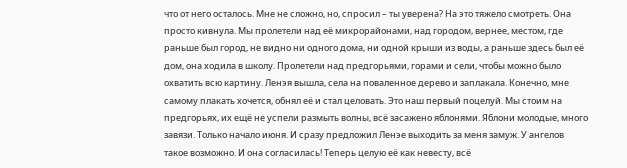что от него осталось. Мне не сложно, но, спросил – ты уверена? На это тяжело смотреть. Она просто кивнула. Мы пролетели над её микрорайонами, над городом, вернее, местом, где раньше был город, не видно ни одного дома, ни одной крыши из воды, а раньше здесь был её дом, она ходила в школу. Пролетели над предгорьями, горами и сели, чтобы можно было охватить всю картину. Ленэя вышла, села на поваленное дерево и заплакала. Конечно, мне самому плакать хочется, обнял её и стал целовать. Это наш первый поцелуй. Мы стоим на предгорьях, их ещё не успели размыть волны, всё засажено яблонями. Яблони молодые, много завязи. Только начало июня. И сразу предложил Ленэе выходить за меня замуж. У ангелов такое возможно. И она согласилась! Теперь целую её как невесту, всё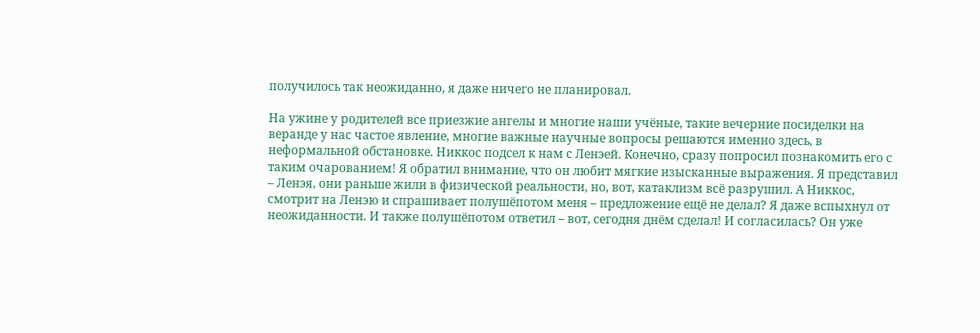получилось так неожиданно, я даже ничего не планировал.

На ужине у родителей все приезжие ангелы и многие наши учёные, такие вечерние посиделки на веранде у нас частое явление, многие важные научные вопросы решаются именно здесь, в неформальной обстановке. Никкос подсел к нам с Ленэей. Конечно, сразу попросил познакомить его с таким очарованием! Я обратил внимание, что он любит мягкие изысканные выражения. Я представил – Ленэя, они раньше жили в физической реальности, но, вот, катаклизм всё разрушил. А Никкос, смотрит на Ленэю и спрашивает полушёпотом меня – предложение ещё не делал? Я даже вспыхнул от неожиданности. И также полушёпотом ответил – вот, сегодня днём сделал! И согласилась? Он уже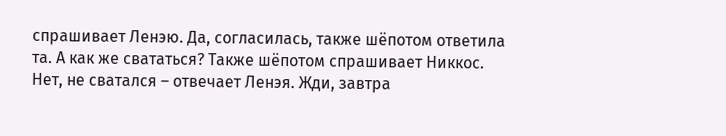спрашивает Ленэю. Да, согласилась, также шёпотом ответила та. А как же свататься? Также шёпотом спрашивает Никкос. Нет, не сватался – отвечает Ленэя. Жди, завтра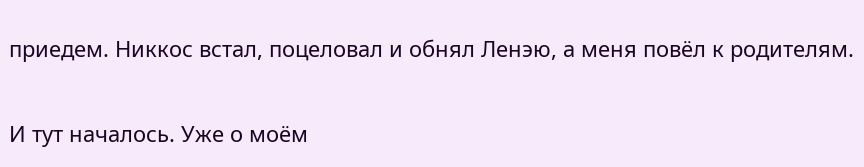приедем. Никкос встал, поцеловал и обнял Ленэю, а меня повёл к родителям.

И тут началось. Уже о моём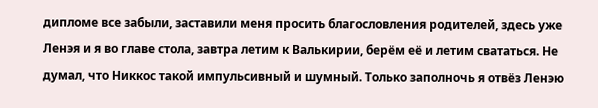дипломе все забыли, заставили меня просить благословления родителей, здесь уже Ленэя и я во главе стола, завтра летим к Валькирии, берём её и летим свататься. Не думал, что Никкос такой импульсивный и шумный. Только заполночь я отвёз Ленэю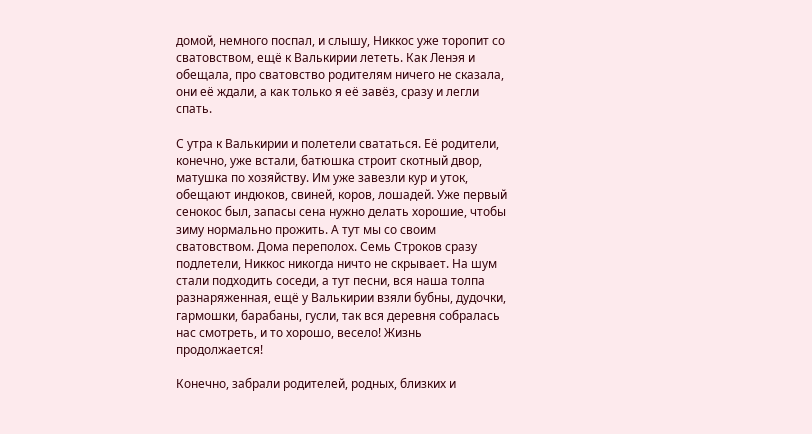домой, немного поспал, и слышу, Никкос уже торопит со сватовством, ещё к Валькирии лететь. Как Ленэя и обещала, про сватовство родителям ничего не сказала, они её ждали, а как только я её завёз, сразу и легли спать.

С утра к Валькирии и полетели свататься. Её родители, конечно, уже встали, батюшка строит скотный двор, матушка по хозяйству. Им уже завезли кур и уток, обещают индюков, свиней, коров, лошадей. Уже первый сенокос был, запасы сена нужно делать хорошие, чтобы зиму нормально прожить. А тут мы со своим сватовством. Дома переполох. Семь Строков сразу подлетели, Никкос никогда ничто не скрывает. На шум стали подходить соседи, а тут песни, вся наша толпа разнаряженная, ещё у Валькирии взяли бубны, дудочки, гармошки, барабаны, гусли, так вся деревня собралась нас смотреть, и то хорошо, весело! Жизнь продолжается!

Конечно, забрали родителей, родных, близких и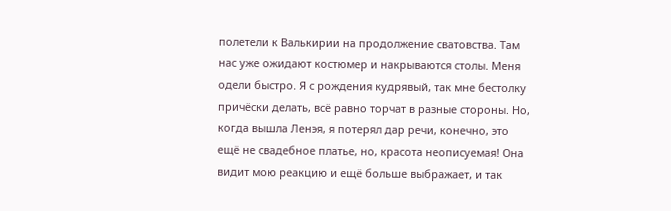полетели к Валькирии на продолжение сватовства. Там нас уже ожидают костюмер и накрываются столы. Меня одели быстро. Я с рождения кудрявый, так мне бестолку причёски делать, всё равно торчат в разные стороны. Но, когда вышла Ленэя, я потерял дар речи, конечно, это ещё не свадебное платье, но, красота неописуемая! Она видит мою реакцию и ещё больше выбражает, и так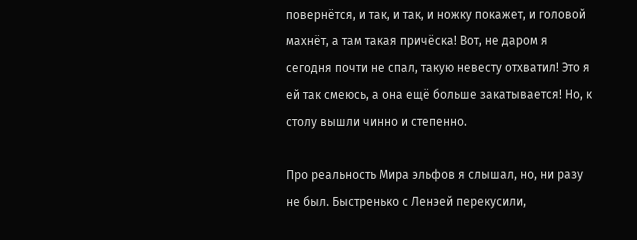повернётся, и так, и так, и ножку покажет, и головой махнёт, а там такая причёска! Вот, не даром я сегодня почти не спал, такую невесту отхватил! Это я ей так смеюсь, а она ещё больше закатывается! Но, к столу вышли чинно и степенно.

Про реальность Мира эльфов я слышал, но, ни разу не был. Быстренько с Ленэей перекусили,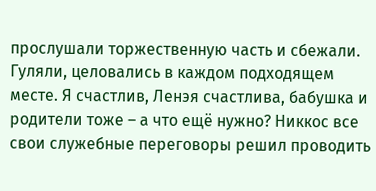прослушали торжественную часть и сбежали. Гуляли, целовались в каждом подходящем месте. Я счастлив, Ленэя счастлива, бабушка и родители тоже – а что ещё нужно? Никкос все свои служебные переговоры решил проводить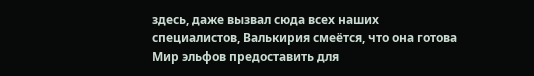здесь, даже вызвал сюда всех наших специалистов, Валькирия смеётся, что она готова Мир эльфов предоставить для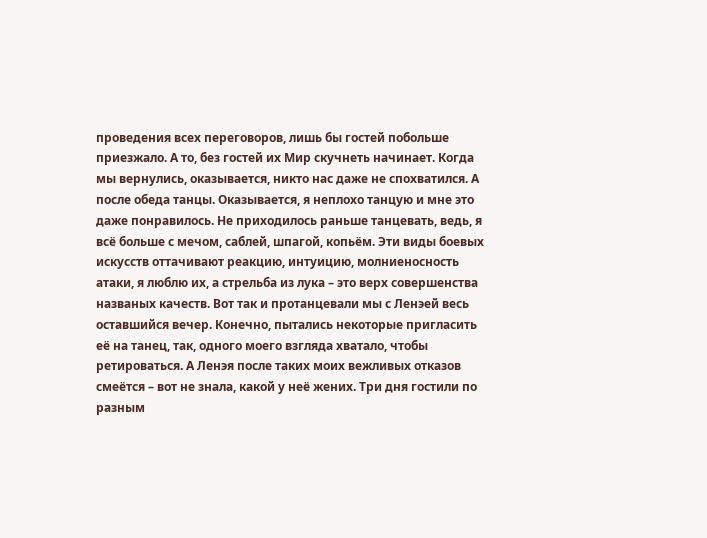проведения всех переговоров, лишь бы гостей побольше приезжало. А то, без гостей их Мир скучнеть начинает. Когда мы вернулись, оказывается, никто нас даже не спохватился. А после обеда танцы. Оказывается, я неплохо танцую и мне это даже понравилось. Не приходилось раньше танцевать, ведь, я всё больше с мечом, саблей, шпагой, копьём. Эти виды боевых искусств оттачивают реакцию, интуицию, молниеносность атаки, я люблю их, а стрельба из лука – это верх совершенства названых качеств. Вот так и протанцевали мы с Ленэей весь оставшийся вечер. Конечно, пытались некоторые пригласить её на танец, так, одного моего взгляда хватало, чтобы ретироваться. А Ленэя после таких моих вежливых отказов смеётся – вот не знала, какой у неё жених. Три дня гостили по разным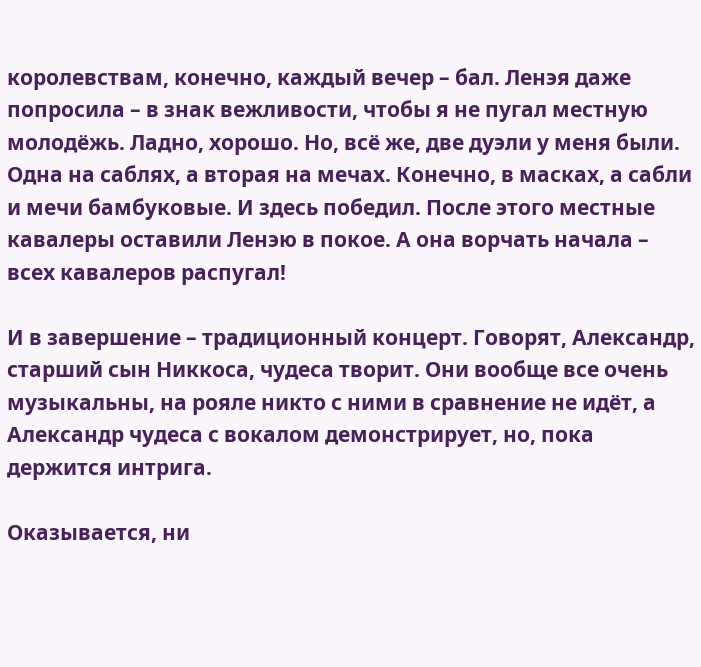королевствам, конечно, каждый вечер – бал. Ленэя даже попросила – в знак вежливости, чтобы я не пугал местную молодёжь. Ладно, хорошо. Но, всё же, две дуэли у меня были. Одна на саблях, а вторая на мечах. Конечно, в масках, а сабли и мечи бамбуковые. И здесь победил. После этого местные кавалеры оставили Ленэю в покое. А она ворчать начала – всех кавалеров распугал!

И в завершение – традиционный концерт. Говорят, Александр, старший сын Никкоса, чудеса творит. Они вообще все очень музыкальны, на рояле никто с ними в сравнение не идёт, а Александр чудеса с вокалом демонстрирует, но, пока держится интрига.

Оказывается, ни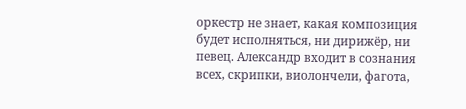оркестр не знает, какая композиция будет исполняться, ни дирижёр, ни певец. Александр входит в сознания всех, скрипки, виолончели, фагота,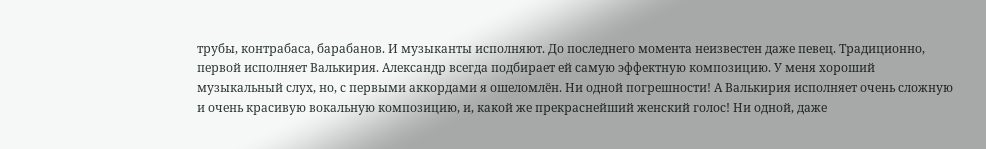трубы, контрабаса, барабанов. И музыканты исполняют. До последнего момента неизвестен даже певец. Традиционно, первой исполняет Валькирия. Александр всегда подбирает ей самую эффектную композицию. У меня хороший музыкальный слух, но, с первыми аккордами я ошеломлён. Ни одной погрешности! А Валькирия исполняет очень сложную и очень красивую вокальную композицию, и, какой же прекраснейший женский голос! Ни одной, даже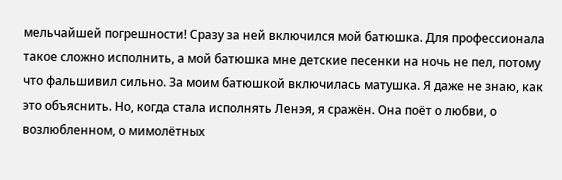мельчайшей погрешности! Сразу за ней включился мой батюшка. Для профессионала такое сложно исполнить, а мой батюшка мне детские песенки на ночь не пел, потому что фальшивил сильно. За моим батюшкой включилась матушка. Я даже не знаю, как это объяснить. Но, когда стала исполнять Ленэя, я сражён. Она поёт о любви, о возлюбленном, о мимолётных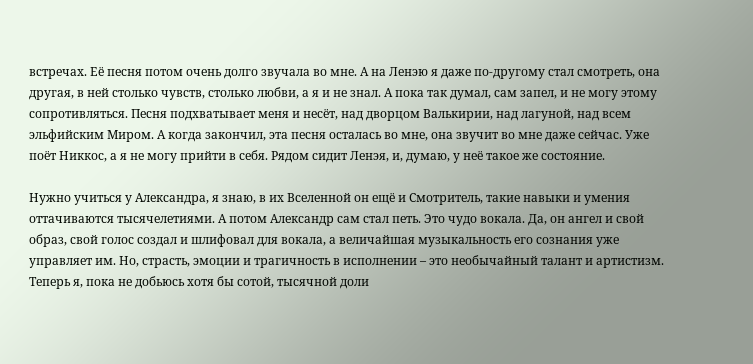встречах. Её песня потом очень долго звучала во мне. А на Ленэю я даже по-другому стал смотреть, она другая, в ней столько чувств, столько любви, а я и не знал. А пока так думал, сам запел, и не могу этому сопротивляться. Песня подхватывает меня и несёт, над дворцом Валькирии, над лагуной, над всем эльфийским Миром. А когда закончил, эта песня осталась во мне, она звучит во мне даже сейчас. Уже поёт Никкос, а я не могу прийти в себя. Рядом сидит Ленэя, и, думаю, у неё такое же состояние.

Нужно учиться у Александра, я знаю, в их Вселенной он ещё и Смотритель, такие навыки и умения оттачиваются тысячелетиями. А потом Александр сам стал петь. Это чудо вокала. Да, он ангел и свой образ, свой голос создал и шлифовал для вокала, а величайшая музыкальность его сознания уже управляет им. Но, страсть, эмоции и трагичность в исполнении – это необычайный талант и артистизм. Теперь я, пока не добьюсь хотя бы сотой, тысячной доли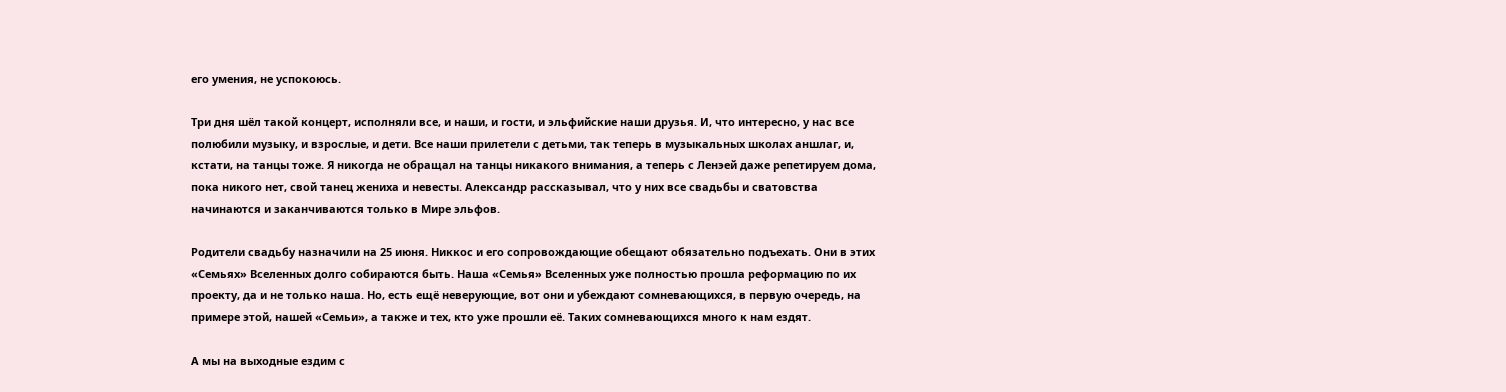его умения, не успокоюсь.

Три дня шёл такой концерт, исполняли все, и наши, и гости, и эльфийские наши друзья. И, что интересно, у нас все полюбили музыку, и взрослые, и дети. Все наши прилетели с детьми, так теперь в музыкальных школах аншлаг, и, кстати, на танцы тоже. Я никогда не обращал на танцы никакого внимания, а теперь с Ленэей даже репетируем дома, пока никого нет, свой танец жениха и невесты. Александр рассказывал, что у них все свадьбы и сватовства начинаются и заканчиваются только в Мире эльфов.

Родители свадьбу назначили на 25 июня. Никкос и его сопровождающие обещают обязательно подъехать. Они в этих «Семьях» Вселенных долго собираются быть. Наша «Семья» Вселенных уже полностью прошла реформацию по их проекту, да и не только наша. Но, есть ещё неверующие, вот они и убеждают сомневающихся, в первую очередь, на примере этой, нашей «Семьи», а также и тех, кто уже прошли её. Таких сомневающихся много к нам ездят.

А мы на выходные ездим с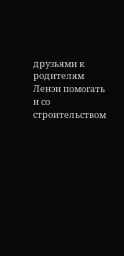друзьями к родителям Ленэи помогать и со строительством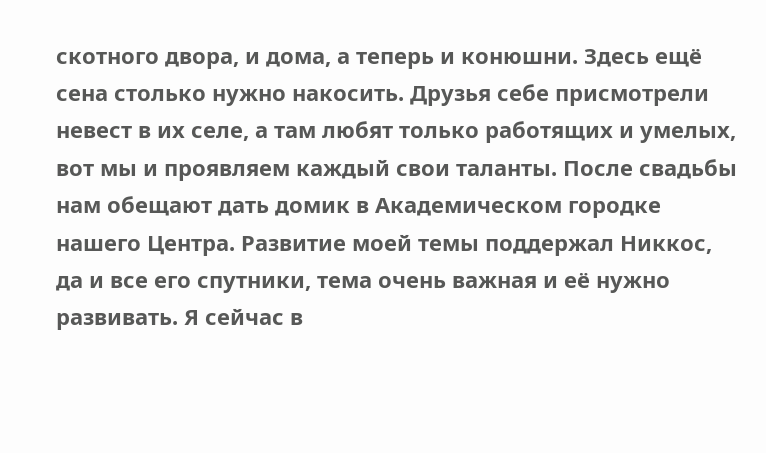скотного двора, и дома, а теперь и конюшни. Здесь ещё сена столько нужно накосить. Друзья себе присмотрели невест в их селе, а там любят только работящих и умелых, вот мы и проявляем каждый свои таланты. После свадьбы нам обещают дать домик в Академическом городке нашего Центра. Развитие моей темы поддержал Никкос, да и все его спутники, тема очень важная и её нужно развивать. Я сейчас в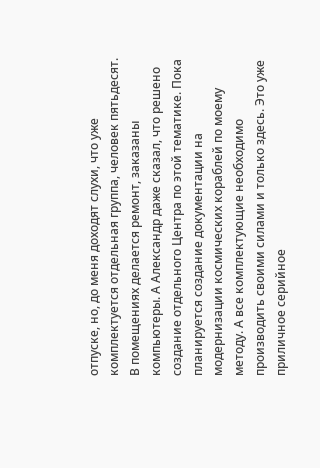отпуске, но, до меня доходят слухи, что уже комплектуется отдельная группа, человек пятьдесят. В помещениях делается ремонт, заказаны компьютеры. А Александр даже сказал, что решено создание отдельного Центра по этой тематике. Пока планируется создание документации на модернизации космических кораблей по моему методу. А все комплектующие необходимо производить своими силами и только здесь. Это уже приличное серийное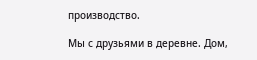производство.

Мы с друзьями в деревне. Дом,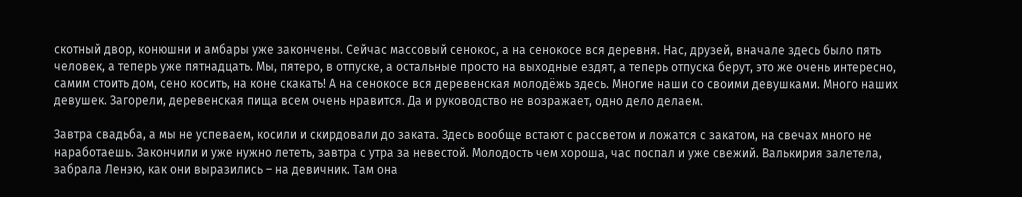скотный двор, конюшни и амбары уже закончены. Сейчас массовый сенокос, а на сенокосе вся деревня. Нас, друзей, вначале здесь было пять человек, а теперь уже пятнадцать. Мы, пятеро, в отпуске, а остальные просто на выходные ездят, а теперь отпуска берут, это же очень интересно, самим стоить дом, сено косить, на коне скакать! А на сенокосе вся деревенская молодёжь здесь. Многие наши со своими девушками. Много наших девушек. Загорели, деревенская пища всем очень нравится. Да и руководство не возражает, одно дело делаем.

Завтра свадьба, а мы не успеваем, косили и скирдовали до заката. Здесь вообще встают с рассветом и ложатся с закатом, на свечах много не наработаешь. Закончили и уже нужно лететь, завтра с утра за невестой. Молодость чем хороша, час поспал и уже свежий. Валькирия залетела, забрала Ленэю, как они выразились – на девичник. Там она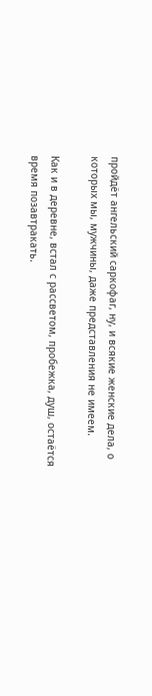пройдёт ангельский саркофаг, ну, и всякие женские дела, о которых мы, мужчины, даже представления не имеем.

Как и в деревне, встал с рассветом, пробежка, душ, остаётся время позавтракать.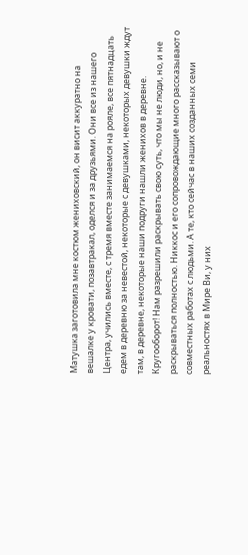Матушка заготовила мне костюм жениховский, он висит аккуратно на вешалке у кровати, позавтракал, оделся и за друзьями. Они все из нашего Центра, учились вместе, с тремя вместе занимаемся на рояле, все пятнадцать едем в деревню за невестой, некоторые с девушками, некоторых девушки ждут там, в деревне, некоторые наши подруги нашли женихов в деревне. Кругооборот! Нам разрешили раскрывать свою суть, что мы не люди, но, и не раскрываться полностью. Никкос и его сопровождающие много рассказывают о совместных работах с людьми. А те, кто сейчас в наших созданных семи реальностях в Мире Ви, у них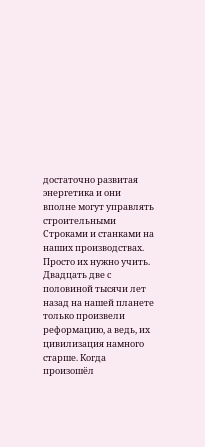достаточно развитая энергетика и они вполне могут управлять строительными Строками и станками на наших производствах. Просто их нужно учить. Двадцать две с половиной тысячи лет назад на нашей планете только произвели реформацию, а ведь, их цивилизация намного старше. Когда произошёл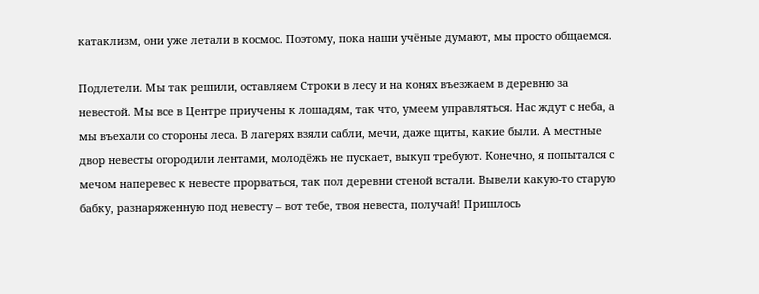катаклизм, они уже летали в космос. Поэтому, пока наши учёные думают, мы просто общаемся.

Подлетели. Мы так решили, оставляем Строки в лесу и на конях въезжаем в деревню за невестой. Мы все в Центре приучены к лошадям, так что, умеем управляться. Нас ждут с неба, а мы въехали со стороны леса. В лагерях взяли сабли, мечи, даже щиты, какие были. А местные двор невесты огородили лентами, молодёжь не пускает, выкуп требуют. Конечно, я попытался с мечом наперевес к невесте прорваться, так пол деревни стеной встали. Вывели какую-то старую бабку, разнаряженную под невесту – вот тебе, твоя невеста, получай! Пришлось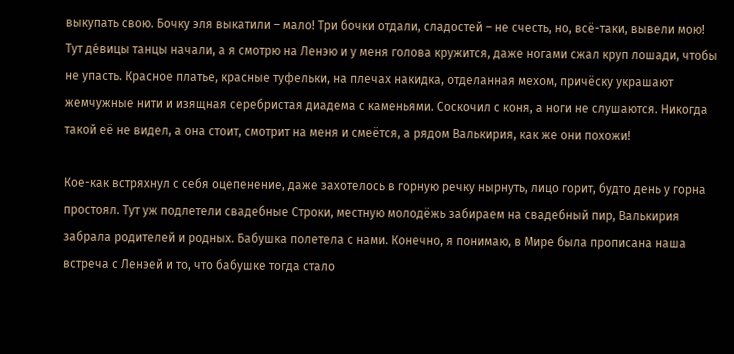выкупать свою. Бочку эля выкатили – мало! Три бочки отдали, сладостей – не счесть, но, всё-таки, вывели мою! Тут де́вицы танцы начали, а я смотрю на Ленэю и у меня голова кружится, даже ногами сжал круп лошади, чтобы не упасть. Красное платье, красные туфельки, на плечах накидка, отделанная мехом, причёску украшают жемчужные нити и изящная серебристая диадема с каменьями. Соскочил с коня, а ноги не слушаются. Никогда такой её не видел, а она стоит, смотрит на меня и смеётся, а рядом Валькирия, как же они похожи!

Кое-как встряхнул с себя оцепенение, даже захотелось в горную речку нырнуть, лицо горит, будто день у горна простоял. Тут уж подлетели свадебные Строки, местную молодёжь забираем на свадебный пир, Валькирия забрала родителей и родных. Бабушка полетела с нами. Конечно, я понимаю, в Мире была прописана наша встреча с Ленэей и то, что бабушке тогда стало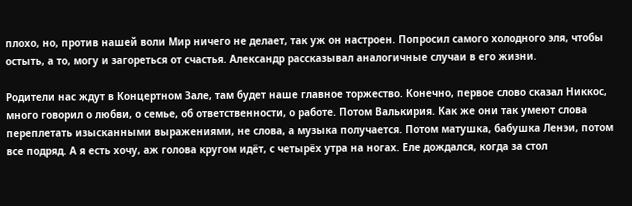плохо, но, против нашей воли Мир ничего не делает, так уж он настроен. Попросил самого холодного эля, чтобы остыть, а то, могу и загореться от счастья. Александр рассказывал аналогичные случаи в его жизни.

Родители нас ждут в Концертном Зале, там будет наше главное торжество. Конечно, первое слово сказал Никкос, много говорил о любви, о семье, об ответственности, о работе. Потом Валькирия. Как же они так умеют слова переплетать изысканными выражениями, не слова, а музыка получается. Потом матушка, бабушка Ленэи, потом все подряд. А я есть хочу, аж голова кругом идёт, с четырёх утра на ногах. Еле дождался, когда за стол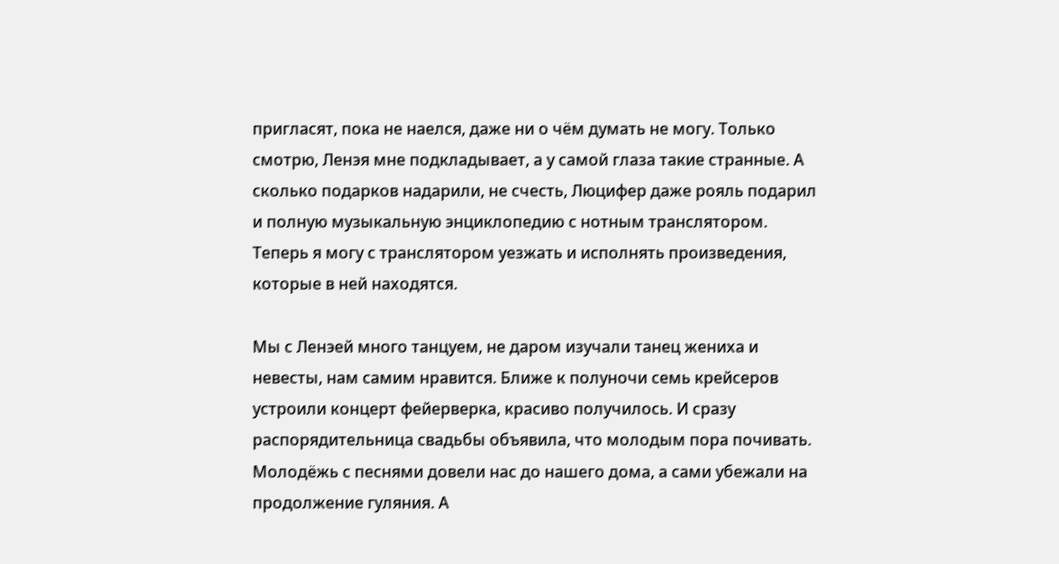пригласят, пока не наелся, даже ни о чём думать не могу. Только смотрю, Ленэя мне подкладывает, а у самой глаза такие странные. А сколько подарков надарили, не счесть, Люцифер даже рояль подарил и полную музыкальную энциклопедию с нотным транслятором. Теперь я могу с транслятором уезжать и исполнять произведения, которые в ней находятся.

Мы с Ленэей много танцуем, не даром изучали танец жениха и невесты, нам самим нравится. Ближе к полуночи семь крейсеров устроили концерт фейерверка, красиво получилось. И сразу распорядительница свадьбы объявила, что молодым пора почивать. Молодёжь с песнями довели нас до нашего дома, а сами убежали на продолжение гуляния. А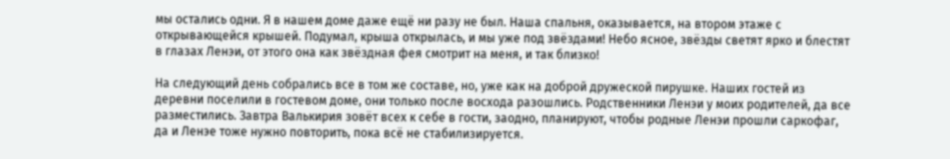мы остались одни. Я в нашем доме даже ещё ни разу не был. Наша спальня, оказывается, на втором этаже с открывающейся крышей. Подумал, крыша открылась, и мы уже под звёздами! Небо ясное, звёзды светят ярко и блестят в глазах Ленэи, от этого она как звёздная фея смотрит на меня, и так близко!

На следующий день собрались все в том же составе, но, уже как на доброй дружеской пирушке. Наших гостей из деревни поселили в гостевом доме, они только после восхода разошлись. Родственники Ленэи у моих родителей, да все разместились. Завтра Валькирия зовёт всех к себе в гости, заодно, планируют, чтобы родные Ленэи прошли саркофаг, да и Ленэе тоже нужно повторить, пока всё не стабилизируется.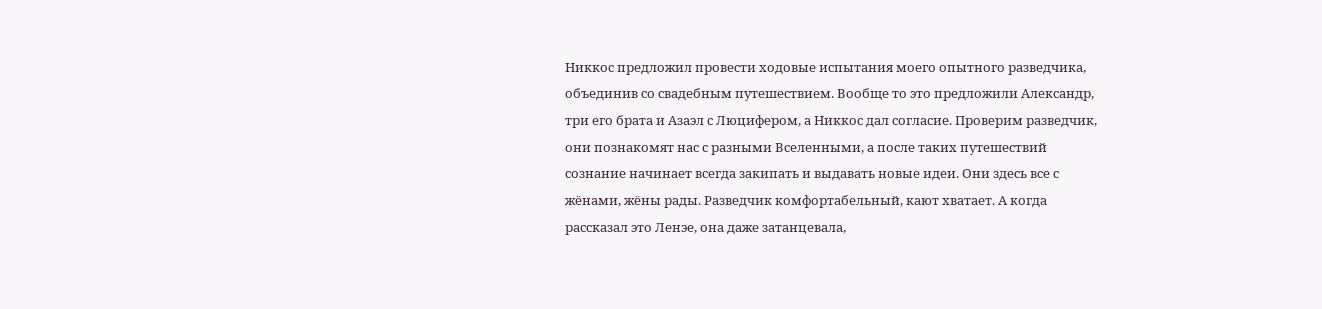Никкос предложил провести ходовые испытания моего опытного разведчика, объединив со свадебным путешествием. Вообще то это предложили Александр, три его брата и Азаэл с Люцифером, а Никкос дал согласие. Проверим разведчик, они познакомят нас с разными Вселенными, а после таких путешествий сознание начинает всегда закипать и выдавать новые идеи. Они здесь все с жёнами, жёны рады. Разведчик комфортабельный, кают хватает. А когда рассказал это Ленэе, она даже затанцевала,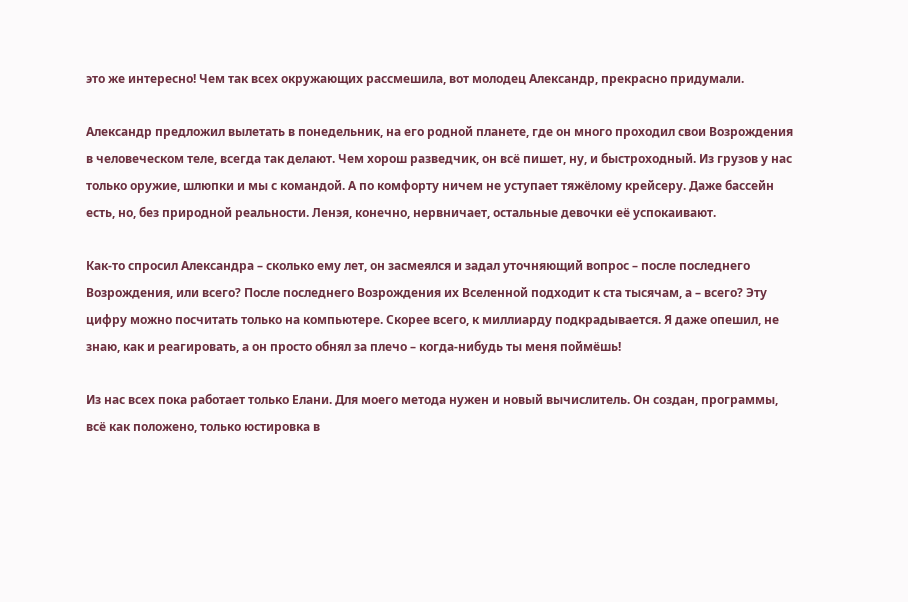это же интересно! Чем так всех окружающих рассмешила, вот молодец Александр, прекрасно придумали.

Александр предложил вылетать в понедельник, на его родной планете, где он много проходил свои Возрождения в человеческом теле, всегда так делают. Чем хорош разведчик, он всё пишет, ну, и быстроходный. Из грузов у нас только оружие, шлюпки и мы с командой. А по комфорту ничем не уступает тяжёлому крейсеру. Даже бассейн есть, но, без природной реальности. Ленэя, конечно, нервничает, остальные девочки её успокаивают.

Как-то спросил Александра – сколько ему лет, он засмеялся и задал уточняющий вопрос – после последнего Возрождения, или всего? После последнего Возрождения их Вселенной подходит к ста тысячам, а – всего? Эту цифру можно посчитать только на компьютере. Скорее всего, к миллиарду подкрадывается. Я даже опешил, не знаю, как и реагировать, а он просто обнял за плечо – когда-нибудь ты меня поймёшь!

Из нас всех пока работает только Елани. Для моего метода нужен и новый вычислитель. Он создан, программы, всё как положено, только юстировка в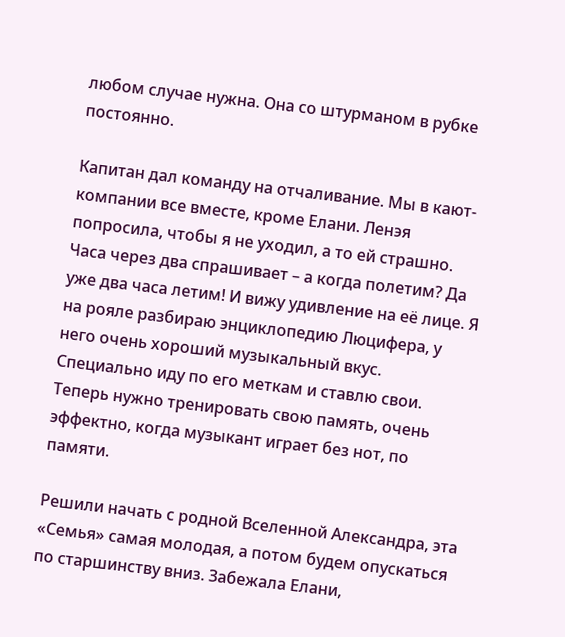любом случае нужна. Она со штурманом в рубке постоянно.

Капитан дал команду на отчаливание. Мы в кают-компании все вместе, кроме Елани. Ленэя попросила, чтобы я не уходил, а то ей страшно. Часа через два спрашивает – а когда полетим? Да уже два часа летим! И вижу удивление на её лице. Я на рояле разбираю энциклопедию Люцифера, у него очень хороший музыкальный вкус. Специально иду по его меткам и ставлю свои. Теперь нужно тренировать свою память, очень эффектно, когда музыкант играет без нот, по памяти.

Решили начать с родной Вселенной Александра, эта «Семья» самая молодая, а потом будем опускаться по старшинству вниз. Забежала Елани,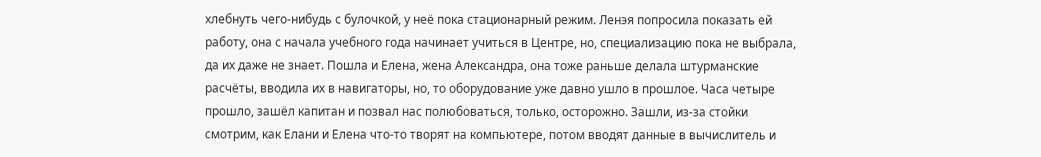хлебнуть чего-нибудь с булочкой, у неё пока стационарный режим. Ленэя попросила показать ей работу, она с начала учебного года начинает учиться в Центре, но, специализацию пока не выбрала, да их даже не знает. Пошла и Елена, жена Александра, она тоже раньше делала штурманские расчёты, вводила их в навигаторы, но, то оборудование уже давно ушло в прошлое. Часа четыре прошло, зашёл капитан и позвал нас полюбоваться, только, осторожно. Зашли, из-за стойки смотрим, как Елани и Елена что-то творят на компьютере, потом вводят данные в вычислитель и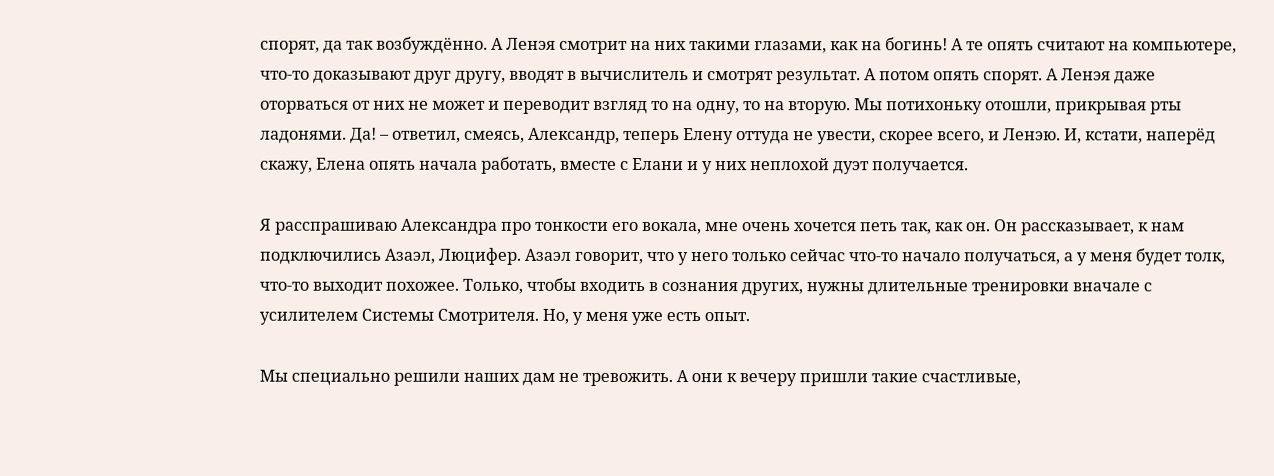спорят, да так возбуждённо. А Ленэя смотрит на них такими глазами, как на богинь! А те опять считают на компьютере, что-то доказывают друг другу, вводят в вычислитель и смотрят результат. А потом опять спорят. А Ленэя даже оторваться от них не может и переводит взгляд то на одну, то на вторую. Мы потихоньку отошли, прикрывая рты ладонями. Да! – ответил, смеясь, Александр, теперь Елену оттуда не увести, скорее всего, и Ленэю. И, кстати, наперёд скажу, Елена опять начала работать, вместе с Елани и у них неплохой дуэт получается.

Я расспрашиваю Александра про тонкости его вокала, мне очень хочется петь так, как он. Он рассказывает, к нам подключились Азаэл, Люцифер. Азаэл говорит, что у него только сейчас что-то начало получаться, а у меня будет толк, что-то выходит похожее. Только, чтобы входить в сознания других, нужны длительные тренировки вначале с усилителем Системы Смотрителя. Но, у меня уже есть опыт.

Мы специально решили наших дам не тревожить. А они к вечеру пришли такие счастливые,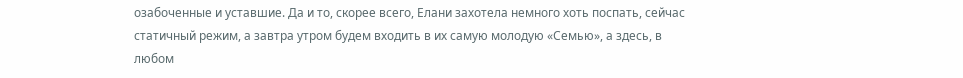озабоченные и уставшие. Да и то, скорее всего, Елани захотела немного хоть поспать, сейчас статичный режим, а завтра утром будем входить в их самую молодую «Семью», а здесь, в любом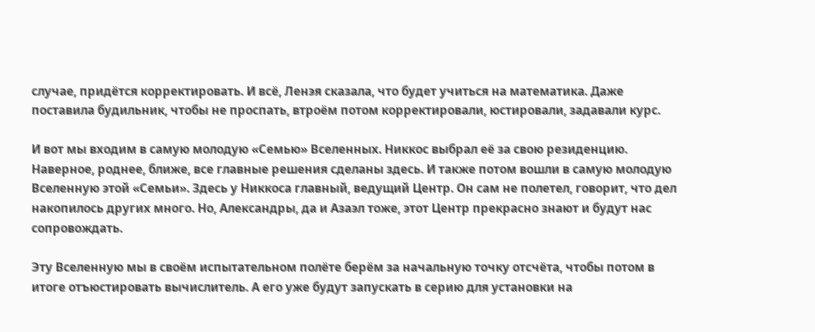случае, придётся корректировать. И всё, Ленэя сказала, что будет учиться на математика. Даже поставила будильник, чтобы не проспать, втроём потом корректировали, юстировали, задавали курс.

И вот мы входим в самую молодую «Семью» Вселенных. Никкос выбрал её за свою резиденцию. Наверное, роднее, ближе, все главные решения сделаны здесь. И также потом вошли в самую молодую Вселенную этой «Семьи». Здесь у Никкоса главный, ведущий Центр. Он сам не полетел, говорит, что дел накопилось других много. Но, Александры, да и Азаэл тоже, этот Центр прекрасно знают и будут нас сопровождать.

Эту Вселенную мы в своём испытательном полёте берём за начальную точку отсчёта, чтобы потом в итоге отъюстировать вычислитель. А его уже будут запускать в серию для установки на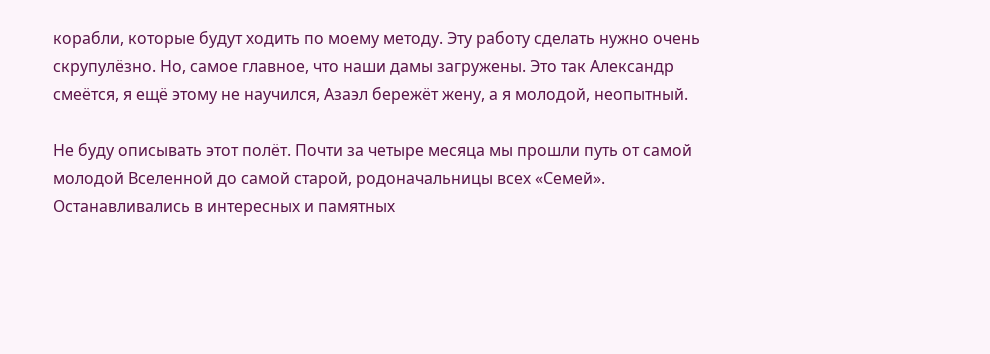корабли, которые будут ходить по моему методу. Эту работу сделать нужно очень скрупулёзно. Но, самое главное, что наши дамы загружены. Это так Александр смеётся, я ещё этому не научился, Азаэл бережёт жену, а я молодой, неопытный.

Не буду описывать этот полёт. Почти за четыре месяца мы прошли путь от самой молодой Вселенной до самой старой, родоначальницы всех «Семей». Останавливались в интересных и памятных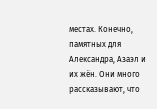местах. Конечно, памятных для Александра, Азаэл и их жён. Они много рассказывают, что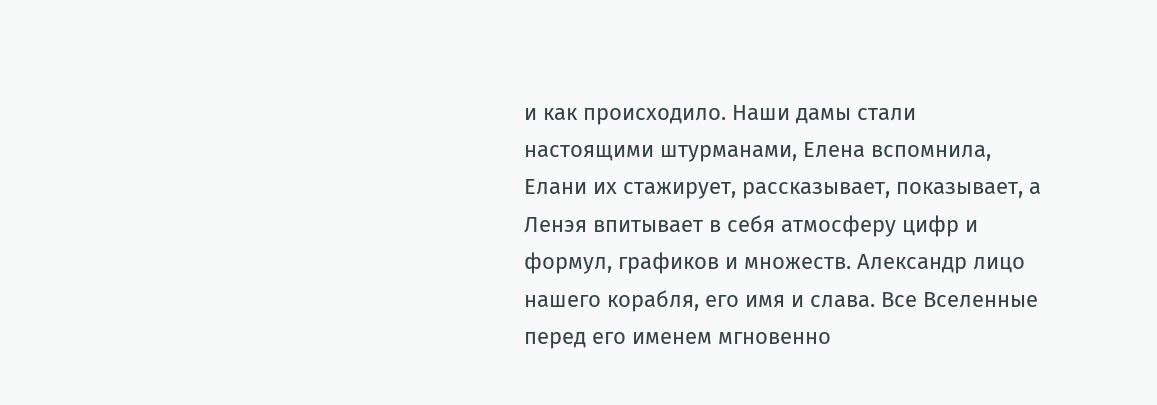и как происходило. Наши дамы стали настоящими штурманами, Елена вспомнила, Елани их стажирует, рассказывает, показывает, а Ленэя впитывает в себя атмосферу цифр и формул, графиков и множеств. Александр лицо нашего корабля, его имя и слава. Все Вселенные перед его именем мгновенно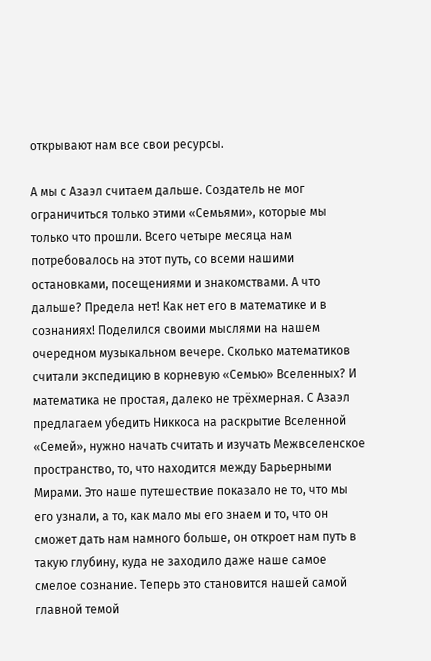открывают нам все свои ресурсы.

А мы с Азаэл считаем дальше. Создатель не мог ограничиться только этими «Семьями», которые мы только что прошли. Всего четыре месяца нам потребовалось на этот путь, со всеми нашими остановками, посещениями и знакомствами. А что дальше? Предела нет! Как нет его в математике и в сознаниях! Поделился своими мыслями на нашем очередном музыкальном вечере. Сколько математиков считали экспедицию в корневую «Семью» Вселенных? И математика не простая, далеко не трёхмерная. С Азаэл предлагаем убедить Никкоса на раскрытие Вселенной «Семей», нужно начать считать и изучать Межвселенское пространство, то, что находится между Барьерными Мирами. Это наше путешествие показало не то, что мы его узнали, а то, как мало мы его знаем и то, что он сможет дать нам намного больше, он откроет нам путь в такую глубину, куда не заходило даже наше самое смелое сознание. Теперь это становится нашей самой главной темой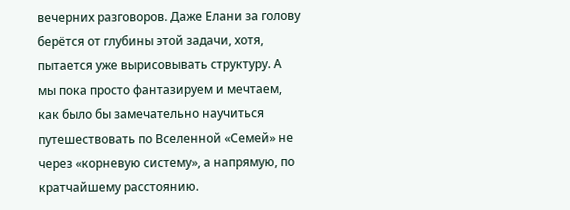вечерних разговоров. Даже Елани за голову берётся от глубины этой задачи, хотя, пытается уже вырисовывать структуру. А мы пока просто фантазируем и мечтаем, как было бы замечательно научиться путешествовать по Вселенной «Семей» не через «корневую систему», а напрямую, по кратчайшему расстоянию.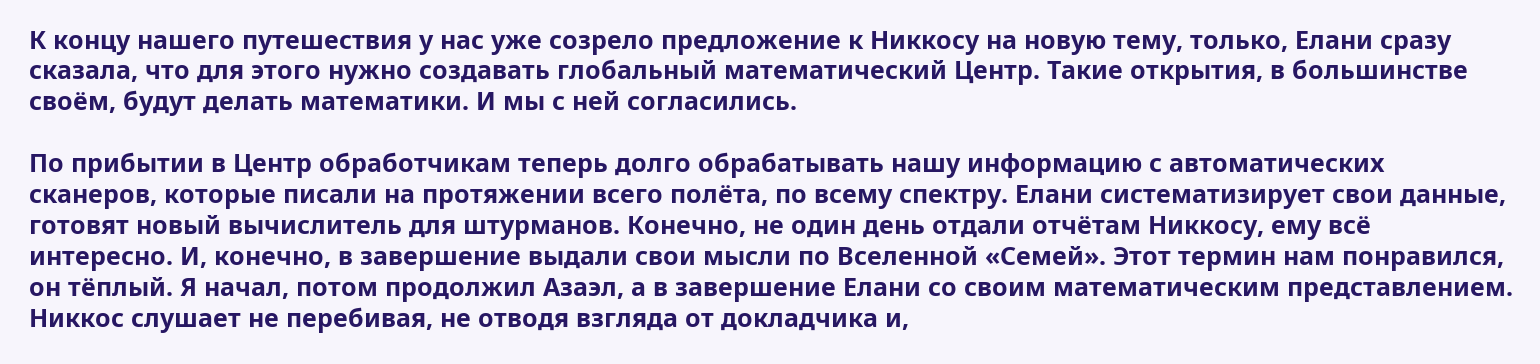К концу нашего путешествия у нас уже созрело предложение к Никкосу на новую тему, только, Елани сразу сказала, что для этого нужно создавать глобальный математический Центр. Такие открытия, в большинстве своём, будут делать математики. И мы с ней согласились.

По прибытии в Центр обработчикам теперь долго обрабатывать нашу информацию с автоматических сканеров, которые писали на протяжении всего полёта, по всему спектру. Елани систематизирует свои данные, готовят новый вычислитель для штурманов. Конечно, не один день отдали отчётам Никкосу, ему всё интересно. И, конечно, в завершение выдали свои мысли по Вселенной «Семей». Этот термин нам понравился, он тёплый. Я начал, потом продолжил Азаэл, а в завершение Елани со своим математическим представлением. Никкос слушает не перебивая, не отводя взгляда от докладчика и,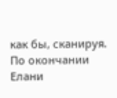как бы, сканируя. По окончании Елани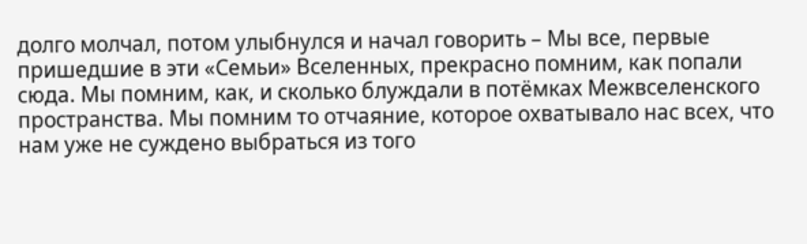долго молчал, потом улыбнулся и начал говорить – Мы все, первые пришедшие в эти «Семьи» Вселенных, прекрасно помним, как попали сюда. Мы помним, как, и сколько блуждали в потёмках Межвселенского пространства. Мы помним то отчаяние, которое охватывало нас всех, что нам уже не суждено выбраться из того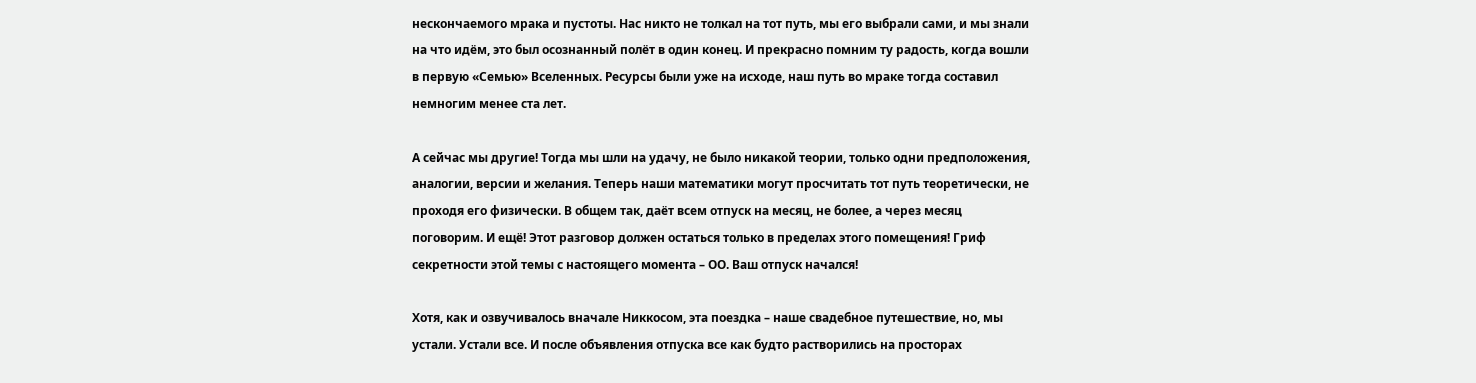нескончаемого мрака и пустоты. Нас никто не толкал на тот путь, мы его выбрали сами, и мы знали на что идём, это был осознанный полёт в один конец. И прекрасно помним ту радость, когда вошли в первую «Семью» Вселенных. Ресурсы были уже на исходе, наш путь во мраке тогда составил немногим менее ста лет.

А сейчас мы другие! Тогда мы шли на удачу, не было никакой теории, только одни предположения, аналогии, версии и желания. Теперь наши математики могут просчитать тот путь теоретически, не проходя его физически. В общем так, даёт всем отпуск на месяц, не более, а через месяц поговорим. И ещё! Этот разговор должен остаться только в пределах этого помещения! Гриф секретности этой темы с настоящего момента – ОО. Ваш отпуск начался!

Хотя, как и озвучивалось вначале Никкосом, эта поездка – наше свадебное путешествие, но, мы устали. Устали все. И после объявления отпуска все как будто растворились на просторах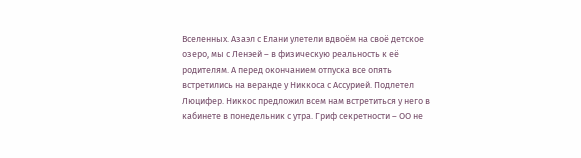Вселенных. Азаэл с Елани улетели вдвоём на своё детское озеро, мы с Ленэей – в физическую реальность к её родителям. А перед окончанием отпуска все опять встретились на веранде у Никкоса с Ассурией. Подлетел Люцифер. Никкос предложил всем нам встретиться у него в кабинете в понедельник с утра. Гриф секретности – ОО не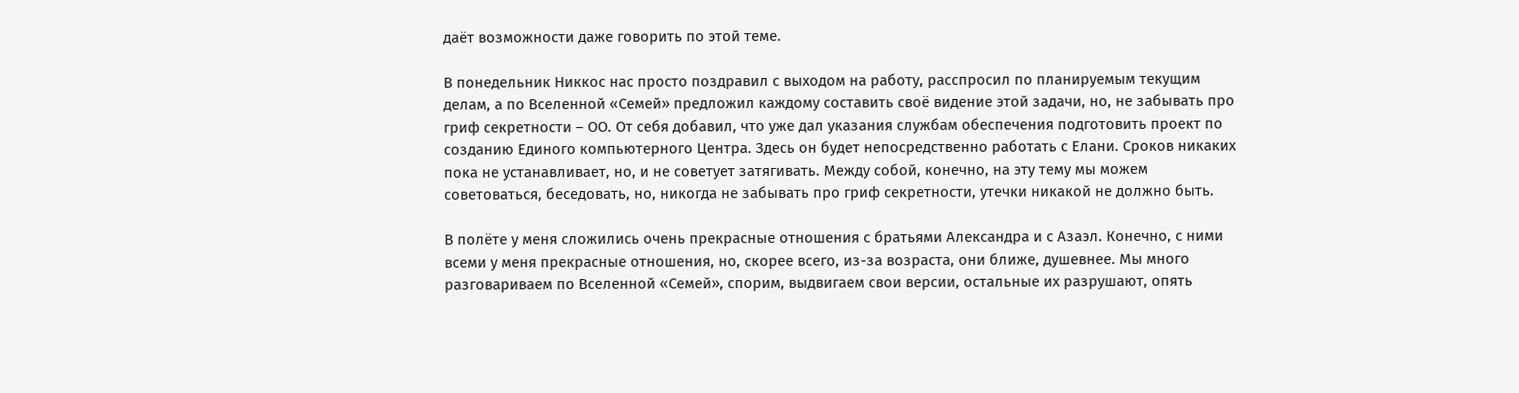даёт возможности даже говорить по этой теме.

В понедельник Никкос нас просто поздравил с выходом на работу, расспросил по планируемым текущим делам, а по Вселенной «Семей» предложил каждому составить своё видение этой задачи, но, не забывать про гриф секретности – ОО. От себя добавил, что уже дал указания службам обеспечения подготовить проект по созданию Единого компьютерного Центра. Здесь он будет непосредственно работать с Елани. Сроков никаких пока не устанавливает, но, и не советует затягивать. Между собой, конечно, на эту тему мы можем советоваться, беседовать, но, никогда не забывать про гриф секретности, утечки никакой не должно быть.

В полёте у меня сложились очень прекрасные отношения с братьями Александра и с Азаэл. Конечно, с ними всеми у меня прекрасные отношения, но, скорее всего, из-за возраста, они ближе, душевнее. Мы много разговариваем по Вселенной «Семей», спорим, выдвигаем свои версии, остальные их разрушают, опять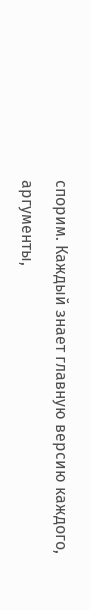спорим. Каждый знает главную версию каждого, аргументы,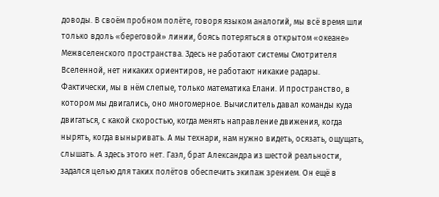доводы. В своём пробном полёте, говоря языком аналогий, мы всё время шли только вдоль «береговой» линии, боясь потеряться в открытом «океане» Межвселенского пространства. Здесь не работают системы Смотрителя Вселенной, нет никаких ориентиров, не работают никакие радары. Фактически, мы в нём слепые, только математика Елани. И пространство, в котором мы двигались, оно многомерное. Вычислитель давал команды куда двигаться, с какой скоростью, когда менять направление движения, когда нырять, когда выныривать. А мы технари, нам нужно видеть, осязать, ощущать, слышать. А здесь этого нет. Гаэл, брат Александра из шестой реальности, задался целью для таких полётов обеспечить экипаж зрением. Он ещё в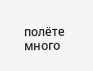полёте много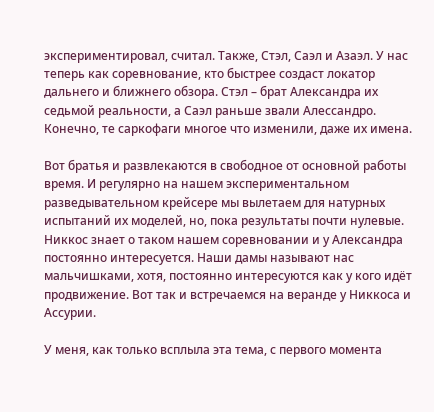экспериментировал, считал. Также, Стэл, Саэл и Азаэл. У нас теперь как соревнование, кто быстрее создаст локатор дальнего и ближнего обзора. Стэл – брат Александра их седьмой реальности, а Саэл раньше звали Алессандро. Конечно, те саркофаги многое что изменили, даже их имена.

Вот братья и развлекаются в свободное от основной работы время. И регулярно на нашем экспериментальном разведывательном крейсере мы вылетаем для натурных испытаний их моделей, но, пока результаты почти нулевые. Никкос знает о таком нашем соревновании и у Александра постоянно интересуется. Наши дамы называют нас мальчишками, хотя, постоянно интересуются как у кого идёт продвижение. Вот так и встречаемся на веранде у Никкоса и Ассурии.

У меня, как только всплыла эта тема, с первого момента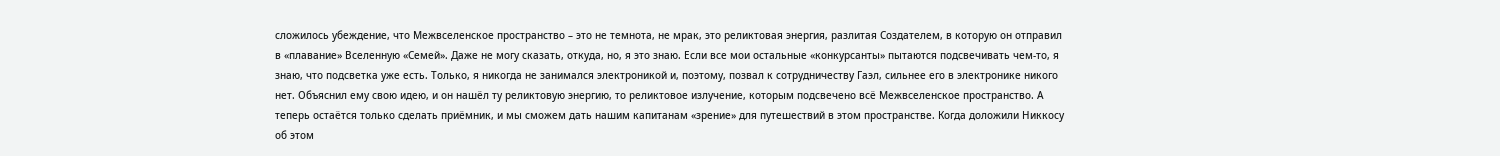сложилось убеждение, что Межвселенское пространство – это не темнота, не мрак, это реликтовая энергия, разлитая Создателем, в которую он отправил в «плавание» Вселенную «Семей». Даже не могу сказать, откуда, но, я это знаю. Если все мои остальные «конкурсанты» пытаются подсвечивать чем-то, я знаю, что подсветка уже есть. Только, я никогда не занимался электроникой и, поэтому, позвал к сотрудничеству Гаэл, сильнее его в электронике никого нет. Объяснил ему свою идею, и он нашёл ту реликтовую энергию, то реликтовое излучение, которым подсвечено всё Межвселенское пространство. А теперь остаётся только сделать приёмник, и мы сможем дать нашим капитанам «зрение» для путешествий в этом пространстве. Когда доложили Никкосу об этом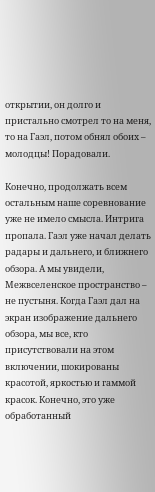открытии, он долго и пристально смотрел то на меня, то на Гаэл, потом обнял обоих – молодцы! Порадовали.

Конечно, продолжать всем остальным наше соревнование уже не имело смысла. Интрига пропала. Гаэл уже начал делать радары и дальнего, и ближнего обзора. А мы увидели, Межвселенское пространство – не пустыня. Когда Гаэл дал на экран изображение дальнего обзора, мы все, кто присутствовали на этом включении, шокированы красотой, яркостью и гаммой красок. Конечно, это уже обработанный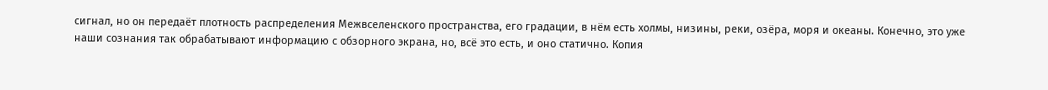сигнал, но он передаёт плотность распределения Межвселенского пространства, его градации, в нём есть холмы, низины, реки, озёра, моря и океаны. Конечно, это уже наши сознания так обрабатывают информацию с обзорного экрана, но, всё это есть, и оно статично. Копия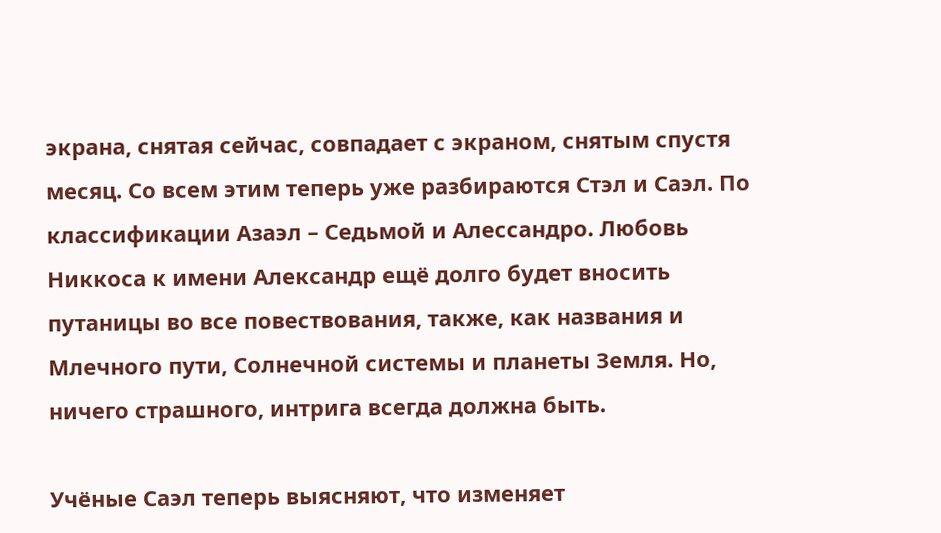экрана, снятая сейчас, совпадает с экраном, снятым спустя месяц. Со всем этим теперь уже разбираются Стэл и Саэл. По классификации Азаэл – Седьмой и Алессандро. Любовь Никкоса к имени Александр ещё долго будет вносить путаницы во все повествования, также, как названия и Млечного пути, Солнечной системы и планеты Земля. Но, ничего страшного, интрига всегда должна быть.

Учёные Саэл теперь выясняют, что изменяет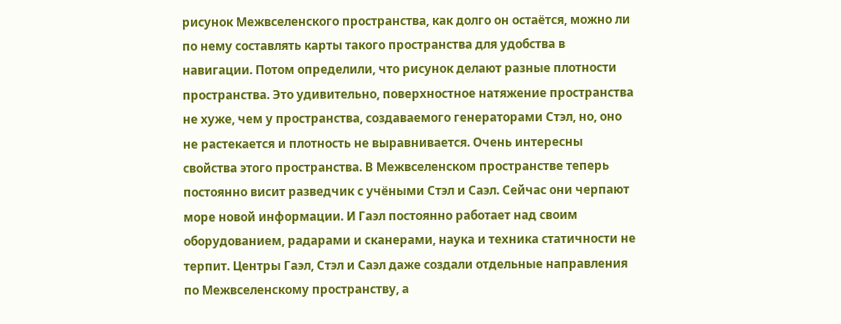рисунок Межвселенского пространства, как долго он остаётся, можно ли по нему составлять карты такого пространства для удобства в навигации. Потом определили, что рисунок делают разные плотности пространства. Это удивительно, поверхностное натяжение пространства не хуже, чем у пространства, создаваемого генераторами Стэл, но, оно не растекается и плотность не выравнивается. Очень интересны свойства этого пространства. В Межвселенском пространстве теперь постоянно висит разведчик с учёными Стэл и Саэл. Сейчас они черпают море новой информации. И Гаэл постоянно работает над своим оборудованием, радарами и сканерами, наука и техника статичности не терпит. Центры Гаэл, Стэл и Саэл даже создали отдельные направления по Межвселенскому пространству, а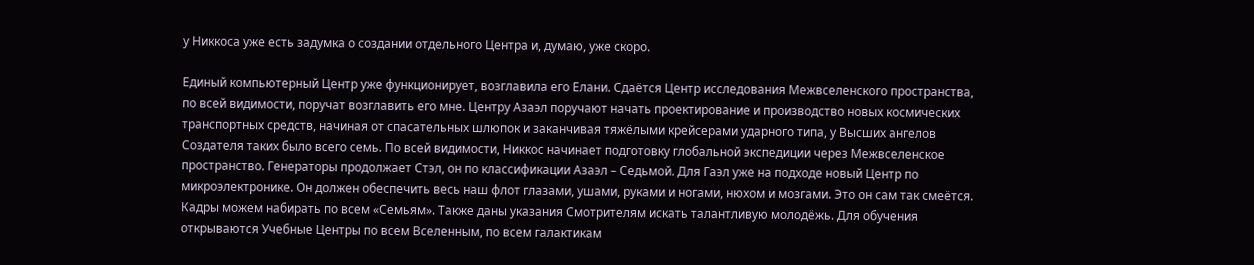у Никкоса уже есть задумка о создании отдельного Центра и, думаю, уже скоро.

Единый компьютерный Центр уже функционирует, возглавила его Елани. Сдаётся Центр исследования Межвселенского пространства, по всей видимости, поручат возглавить его мне. Центру Азаэл поручают начать проектирование и производство новых космических транспортных средств, начиная от спасательных шлюпок и заканчивая тяжёлыми крейсерами ударного типа, у Высших ангелов Создателя таких было всего семь. По всей видимости, Никкос начинает подготовку глобальной экспедиции через Межвселенское пространство. Генераторы продолжает Стэл, он по классификации Азаэл – Седьмой. Для Гаэл уже на подходе новый Центр по микроэлектронике. Он должен обеспечить весь наш флот глазами, ушами, руками и ногами, нюхом и мозгами. Это он сам так смеётся. Кадры можем набирать по всем «Семьям». Также даны указания Смотрителям искать талантливую молодёжь. Для обучения открываются Учебные Центры по всем Вселенным, по всем галактикам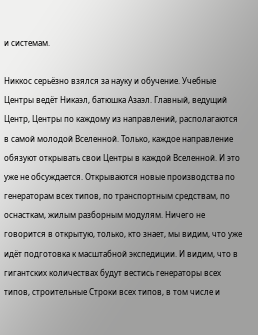и системам.

Никкос серьёзно взялся за науку и обучение. Учебные Центры ведёт Никаэл, батюшка Азаэл. Главный, ведущий Центр, Центры по каждому из направлений, располагаются в самой молодой Вселенной. Только, каждое направление обязуют открывать свои Центры в каждой Вселенной. И это уже не обсуждается. Открываются новые производства по генераторам всех типов, по транспортным средствам, по оснасткам, жилым разборным модулям. Ничего не говорится в открытую, только, кто знает, мы видим, что уже идёт подготовка к масштабной экспедиции. И видим, что в гигантских количествах будут вестись генераторы всех типов, строительные Строки всех типов, в том числе и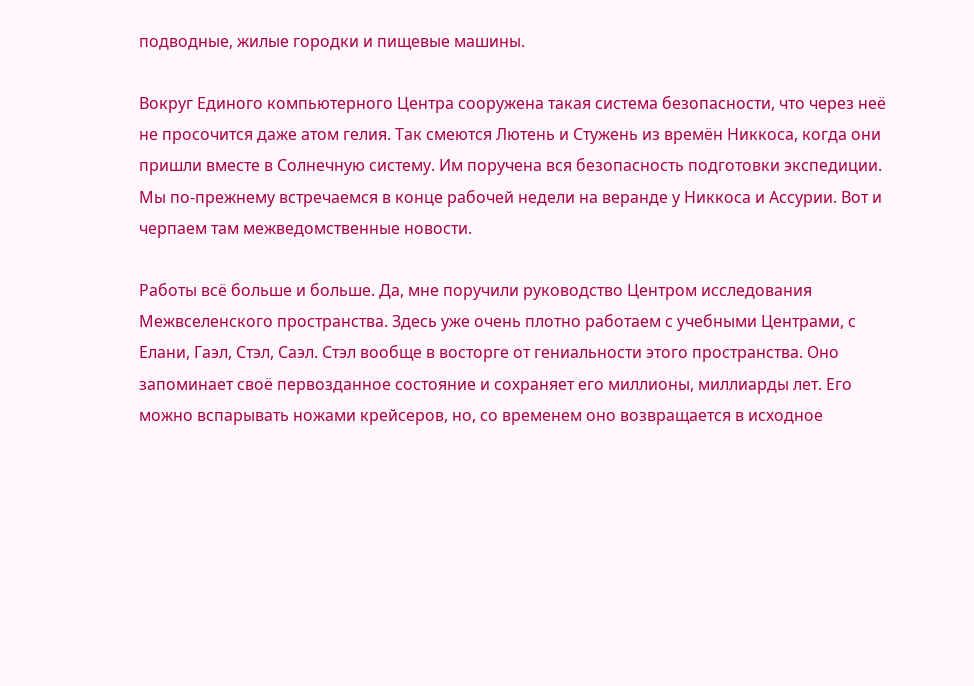подводные, жилые городки и пищевые машины.

Вокруг Единого компьютерного Центра сооружена такая система безопасности, что через неё не просочится даже атом гелия. Так смеются Лютень и Стужень из времён Никкоса, когда они пришли вместе в Солнечную систему. Им поручена вся безопасность подготовки экспедиции. Мы по-прежнему встречаемся в конце рабочей недели на веранде у Никкоса и Ассурии. Вот и черпаем там межведомственные новости.

Работы всё больше и больше. Да, мне поручили руководство Центром исследования Межвселенского пространства. Здесь уже очень плотно работаем с учебными Центрами, с Елани, Гаэл, Стэл, Саэл. Стэл вообще в восторге от гениальности этого пространства. Оно запоминает своё первозданное состояние и сохраняет его миллионы, миллиарды лет. Его можно вспарывать ножами крейсеров, но, со временем оно возвращается в исходное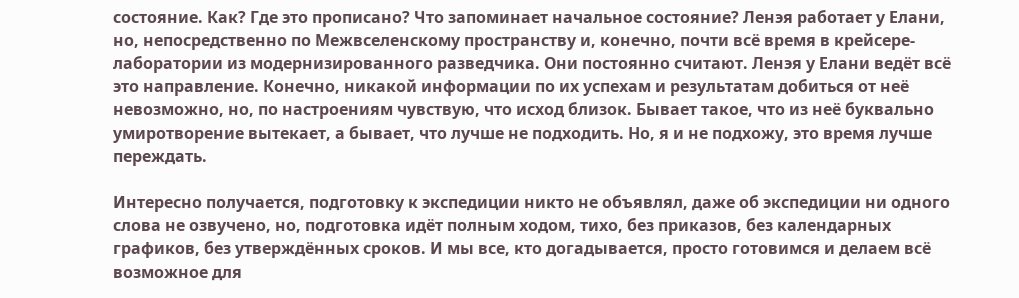состояние. Как? Где это прописано? Что запоминает начальное состояние? Ленэя работает у Елани, но, непосредственно по Межвселенскому пространству и, конечно, почти всё время в крейсере-лаборатории из модернизированного разведчика. Они постоянно считают. Ленэя у Елани ведёт всё это направление. Конечно, никакой информации по их успехам и результатам добиться от неё невозможно, но, по настроениям чувствую, что исход близок. Бывает такое, что из неё буквально умиротворение вытекает, а бывает, что лучше не подходить. Но, я и не подхожу, это время лучше переждать.

Интересно получается, подготовку к экспедиции никто не объявлял, даже об экспедиции ни одного слова не озвучено, но, подготовка идёт полным ходом, тихо, без приказов, без календарных графиков, без утверждённых сроков. И мы все, кто догадывается, просто готовимся и делаем всё возможное для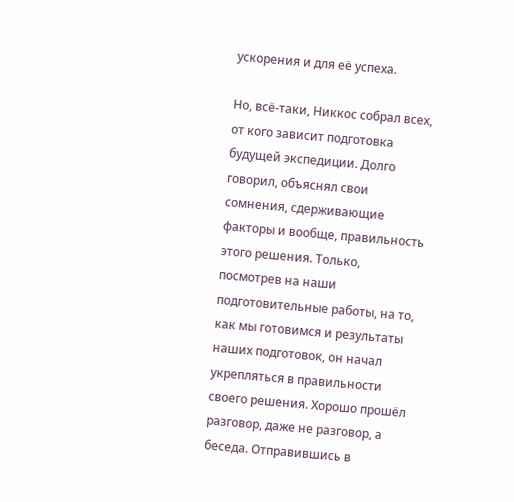ускорения и для её успеха.

Но, всё-таки, Никкос собрал всех, от кого зависит подготовка будущей экспедиции. Долго говорил, объяснял свои сомнения, сдерживающие факторы и вообще, правильность этого решения. Только, посмотрев на наши подготовительные работы, на то, как мы готовимся и результаты наших подготовок, он начал укрепляться в правильности своего решения. Хорошо прошёл разговор, даже не разговор, а беседа. Отправившись в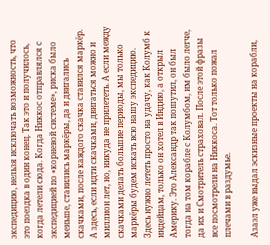экспедицию, нельзя исключать возможность, что это поездка в один конец. Так это и получилось, когда летели сюда. Когда Никкос отправлялся с экспедицией по «корневой системе», риска было меньше, ставились маркёры, да и двигались скачками, после каждого скачка ставился маркёр. А здесь, если идти скачками, двигаться можно и миллион лет, но, никуда не прилететь. А если между скачками делать большие периоды, мы только маркёры будем искать всю нашу экспедицию. Здесь нужно лететь просто на удачу, как Колумб к индейцам, только он хотел в Индию, а открыл Америку. Это Александр так пошутил, он был тогда на том корабле с Колумбом, им было легче, да их и Смотритель страховал. После этой фразы все посмотрели на Никкоса. Тот только пожал плечами в раздумье.

Азаэл уже выдал эскизные проекты на корабли,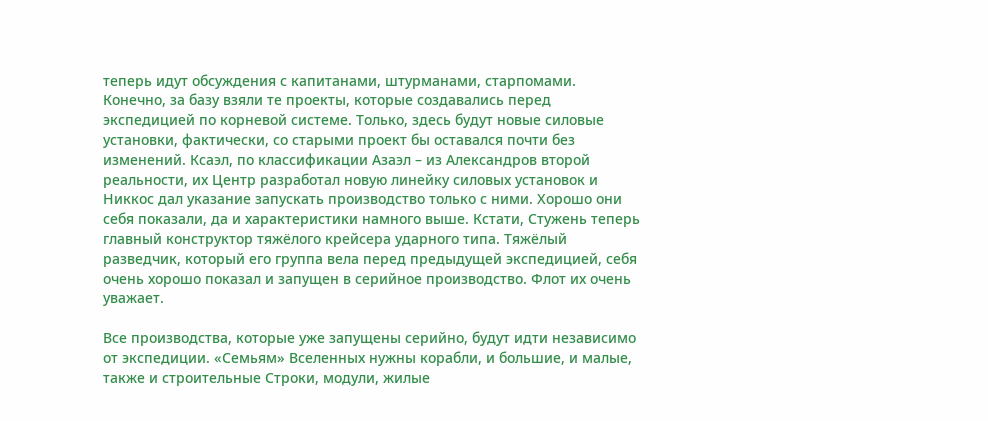теперь идут обсуждения с капитанами, штурманами, старпомами. Конечно, за базу взяли те проекты, которые создавались перед экспедицией по корневой системе. Только, здесь будут новые силовые установки, фактически, со старыми проект бы оставался почти без изменений. Ксаэл, по классификации Азаэл – из Александров второй реальности, их Центр разработал новую линейку силовых установок и Никкос дал указание запускать производство только с ними. Хорошо они себя показали, да и характеристики намного выше. Кстати, Стужень теперь главный конструктор тяжёлого крейсера ударного типа. Тяжёлый разведчик, который его группа вела перед предыдущей экспедицией, себя очень хорошо показал и запущен в серийное производство. Флот их очень уважает.

Все производства, которые уже запущены серийно, будут идти независимо от экспедиции. «Семьям» Вселенных нужны корабли, и большие, и малые, также и строительные Строки, модули, жилые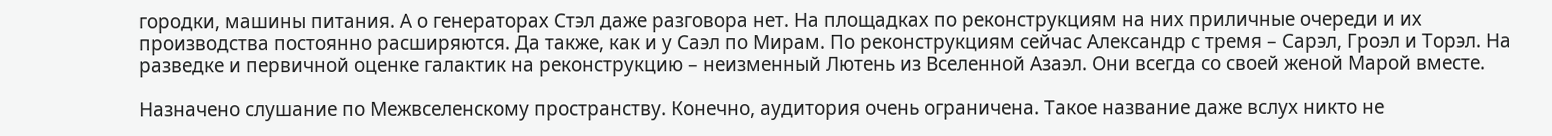городки, машины питания. А о генераторах Стэл даже разговора нет. На площадках по реконструкциям на них приличные очереди и их производства постоянно расширяются. Да также, как и у Саэл по Мирам. По реконструкциям сейчас Александр с тремя – Сарэл, Гроэл и Торэл. На разведке и первичной оценке галактик на реконструкцию – неизменный Лютень из Вселенной Азаэл. Они всегда со своей женой Марой вместе.

Назначено слушание по Межвселенскому пространству. Конечно, аудитория очень ограничена. Такое название даже вслух никто не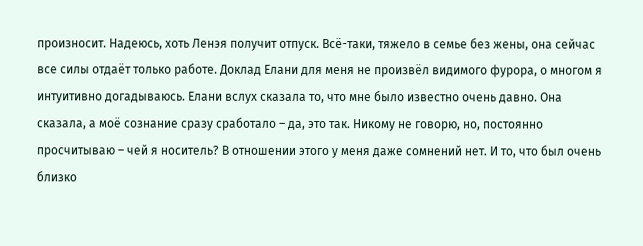произносит. Надеюсь, хоть Ленэя получит отпуск. Всё-таки, тяжело в семье без жены, она сейчас все силы отдаёт только работе. Доклад Елани для меня не произвёл видимого фурора, о многом я интуитивно догадываюсь. Елани вслух сказала то, что мне было известно очень давно. Она сказала, а моё сознание сразу сработало – да, это так. Никому не говорю, но, постоянно просчитываю – чей я носитель? В отношении этого у меня даже сомнений нет. И то, что был очень близко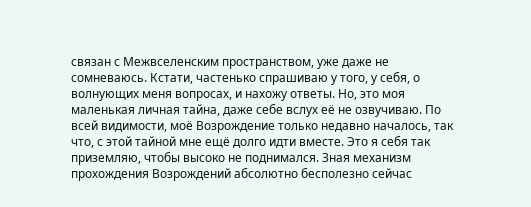связан с Межвселенским пространством, уже даже не сомневаюсь. Кстати, частенько спрашиваю у того, у себя, о волнующих меня вопросах, и нахожу ответы. Но, это моя маленькая личная тайна, даже себе вслух её не озвучиваю. По всей видимости, моё Возрождение только недавно началось, так что, с этой тайной мне ещё долго идти вместе. Это я себя так приземляю, чтобы высоко не поднимался. Зная механизм прохождения Возрождений абсолютно бесполезно сейчас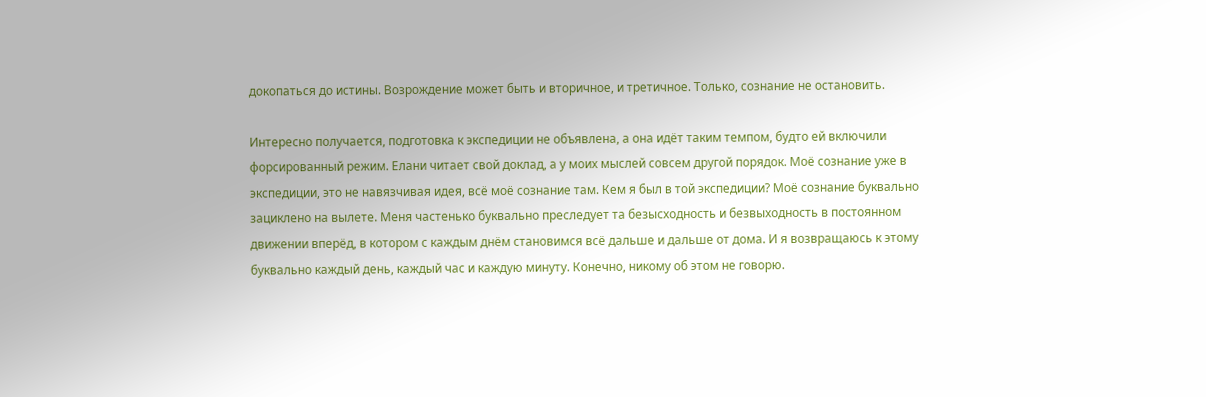докопаться до истины. Возрождение может быть и вторичное, и третичное. Только, сознание не остановить.

Интересно получается, подготовка к экспедиции не объявлена, а она идёт таким темпом, будто ей включили форсированный режим. Елани читает свой доклад, а у моих мыслей совсем другой порядок. Моё сознание уже в экспедиции, это не навязчивая идея, всё моё сознание там. Кем я был в той экспедиции? Моё сознание буквально зациклено на вылете. Меня частенько буквально преследует та безысходность и безвыходность в постоянном движении вперёд, в котором с каждым днём становимся всё дальше и дальше от дома. И я возвращаюсь к этому буквально каждый день, каждый час и каждую минуту. Конечно, никому об этом не говорю.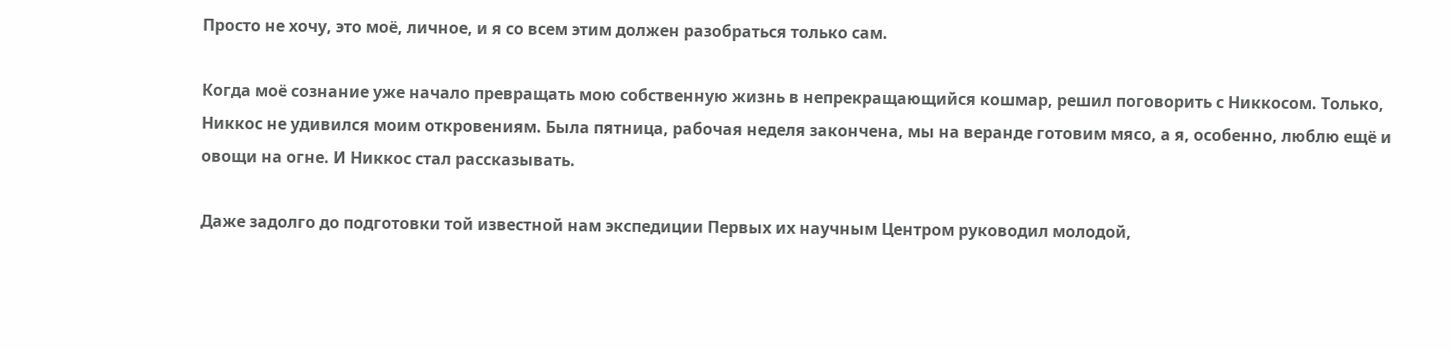Просто не хочу, это моё, личное, и я со всем этим должен разобраться только сам.

Когда моё сознание уже начало превращать мою собственную жизнь в непрекращающийся кошмар, решил поговорить с Никкосом. Только, Никкос не удивился моим откровениям. Была пятница, рабочая неделя закончена, мы на веранде готовим мясо, а я, особенно, люблю ещё и овощи на огне. И Никкос стал рассказывать.

Даже задолго до подготовки той известной нам экспедиции Первых их научным Центром руководил молодой,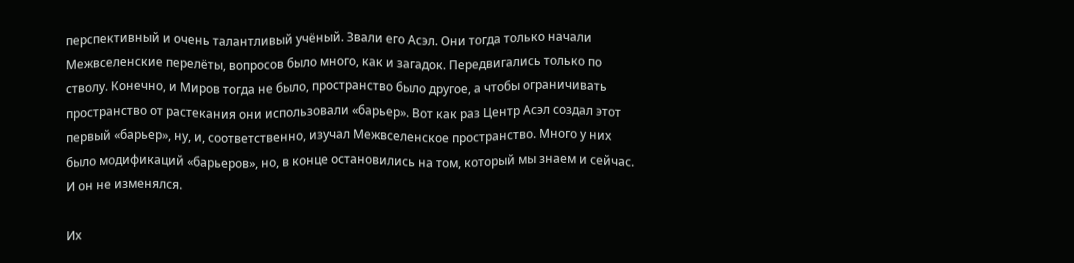перспективный и очень талантливый учёный. Звали его Асэл. Они тогда только начали Межвселенские перелёты, вопросов было много, как и загадок. Передвигались только по стволу. Конечно, и Миров тогда не было, пространство было другое, а чтобы ограничивать пространство от растекания они использовали «барьер». Вот как раз Центр Асэл создал этот первый «барьер», ну, и, соответственно, изучал Межвселенское пространство. Много у них было модификаций «барьеров», но, в конце остановились на том, который мы знаем и сейчас. И он не изменялся.

Их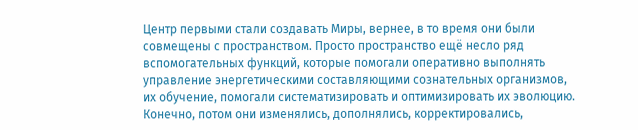Центр первыми стали создавать Миры, вернее, в то время они были совмещены с пространством. Просто пространство ещё несло ряд вспомогательных функций, которые помогали оперативно выполнять управление энергетическими составляющими сознательных организмов, их обучение, помогали систематизировать и оптимизировать их эволюцию. Конечно, потом они изменялись, дополнялись, корректировались,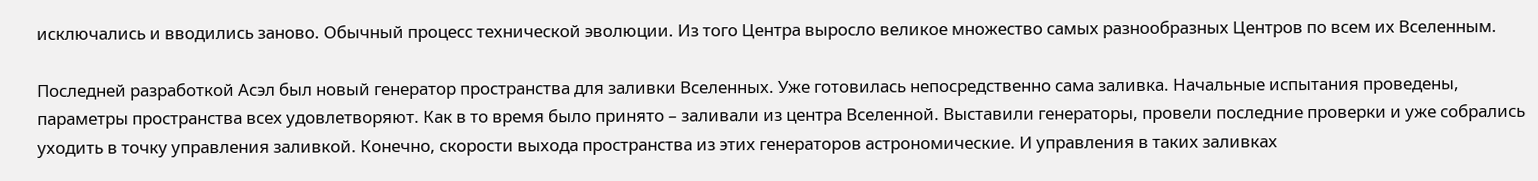исключались и вводились заново. Обычный процесс технической эволюции. Из того Центра выросло великое множество самых разнообразных Центров по всем их Вселенным.

Последней разработкой Асэл был новый генератор пространства для заливки Вселенных. Уже готовилась непосредственно сама заливка. Начальные испытания проведены, параметры пространства всех удовлетворяют. Как в то время было принято – заливали из центра Вселенной. Выставили генераторы, провели последние проверки и уже собрались уходить в точку управления заливкой. Конечно, скорости выхода пространства из этих генераторов астрономические. И управления в таких заливках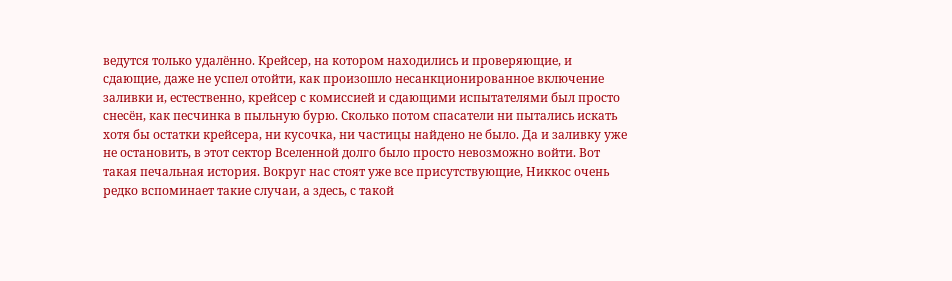ведутся только удалённо. Крейсер, на котором находились и проверяющие, и сдающие, даже не успел отойти, как произошло несанкционированное включение заливки и, естественно, крейсер с комиссией и сдающими испытателями был просто снесён, как песчинка в пыльную бурю. Сколько потом спасатели ни пытались искать хотя бы остатки крейсера, ни кусочка, ни частицы найдено не было. Да и заливку уже не остановить, в этот сектор Вселенной долго было просто невозможно войти. Вот такая печальная история. Вокруг нас стоят уже все присутствующие, Никкос очень редко вспоминает такие случаи, а здесь, с такой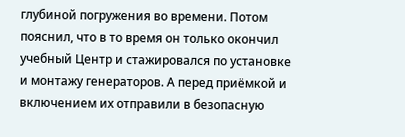глубиной погружения во времени. Потом пояснил, что в то время он только окончил учебный Центр и стажировался по установке и монтажу генераторов. А перед приёмкой и включением их отправили в безопасную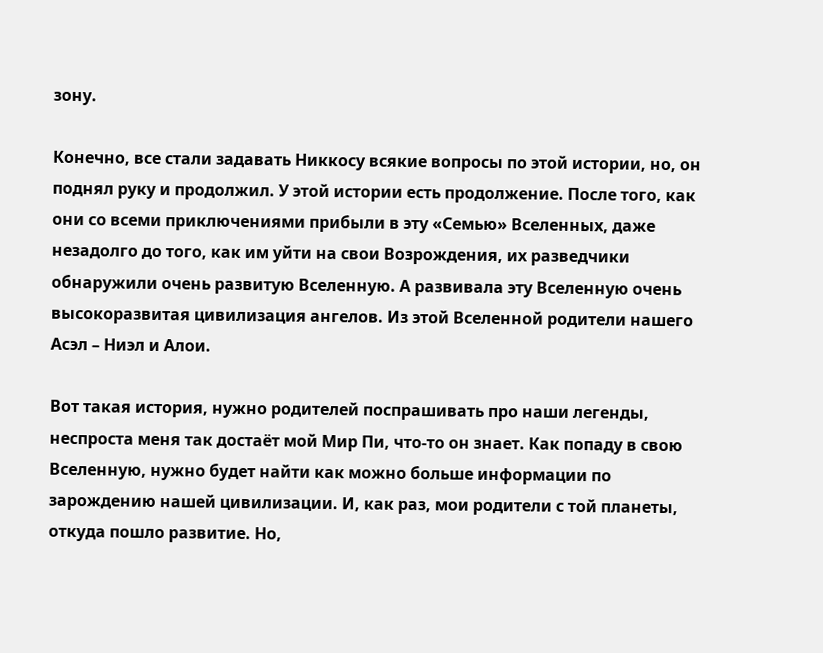зону.

Конечно, все стали задавать Никкосу всякие вопросы по этой истории, но, он поднял руку и продолжил. У этой истории есть продолжение. После того, как они со всеми приключениями прибыли в эту «Семью» Вселенных, даже незадолго до того, как им уйти на свои Возрождения, их разведчики обнаружили очень развитую Вселенную. А развивала эту Вселенную очень высокоразвитая цивилизация ангелов. Из этой Вселенной родители нашего Асэл – Ниэл и Алои.

Вот такая история, нужно родителей поспрашивать про наши легенды, неспроста меня так достаёт мой Мир Пи, что-то он знает. Как попаду в свою Вселенную, нужно будет найти как можно больше информации по зарождению нашей цивилизации. И, как раз, мои родители с той планеты, откуда пошло развитие. Но,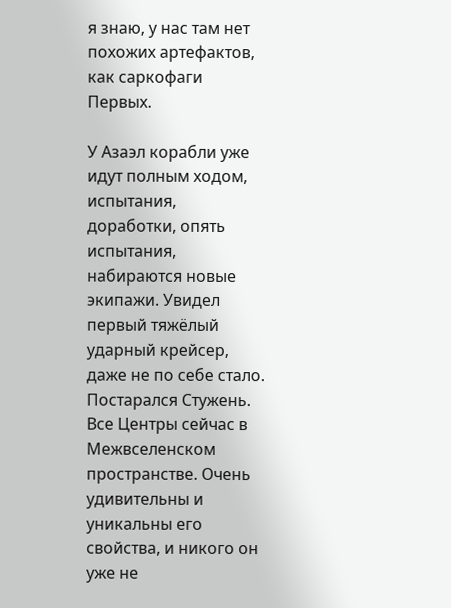я знаю, у нас там нет похожих артефактов, как саркофаги Первых.

У Азаэл корабли уже идут полным ходом, испытания, доработки, опять испытания, набираются новые экипажи. Увидел первый тяжёлый ударный крейсер, даже не по себе стало. Постарался Стужень. Все Центры сейчас в Межвселенском пространстве. Очень удивительны и уникальны его свойства, и никого он уже не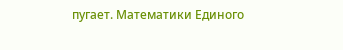пугает. Математики Единого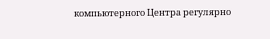компьютерного Центра регулярно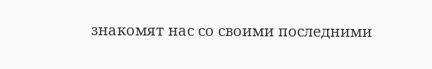знакомят нас со своими последними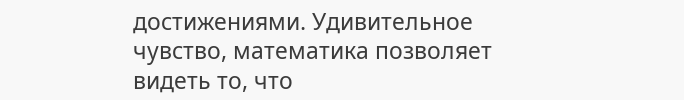достижениями. Удивительное чувство, математика позволяет видеть то, что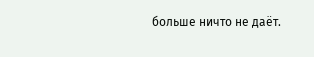больше ничто не даёт.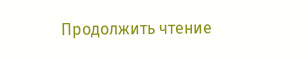Продолжить чтение